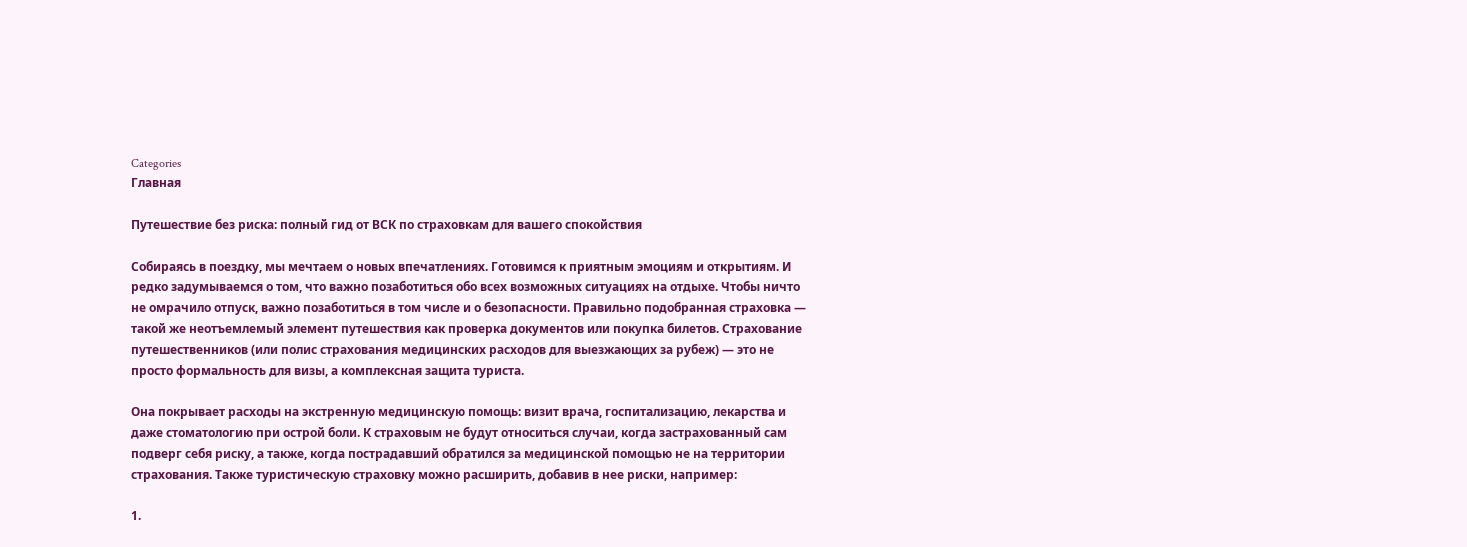Categories
Главная

Путешествие без риска: полный гид от ВСК по страховкам для вашего спокойствия

Собираясь в поездку, мы мечтаем о новых впечатлениях. Готовимся к приятным эмоциям и открытиям. И редко задумываемся о том, что важно позаботиться обо всех возможных ситуациях на отдыхе. Чтобы ничто не омрачило отпуск, важно позаботиться в том числе и о безопасности. Правильно подобранная страховка — такой же неотъемлемый элемент путешествия как проверка документов или покупка билетов. Страхование путешественников (или полис страхования медицинских расходов для выезжающих за рубеж) — это не просто формальность для визы, а комплексная защита туриста.

Она покрывает расходы на экстренную медицинскую помощь: визит врача, госпитализацию, лекарства и даже стоматологию при острой боли. К страховым не будут относиться случаи, когда застрахованный сам подверг себя риску, а также, когда пострадавший обратился за медицинской помощью не на территории страхования. Также туристическую страховку можно расширить, добавив в нее риски, например:

1.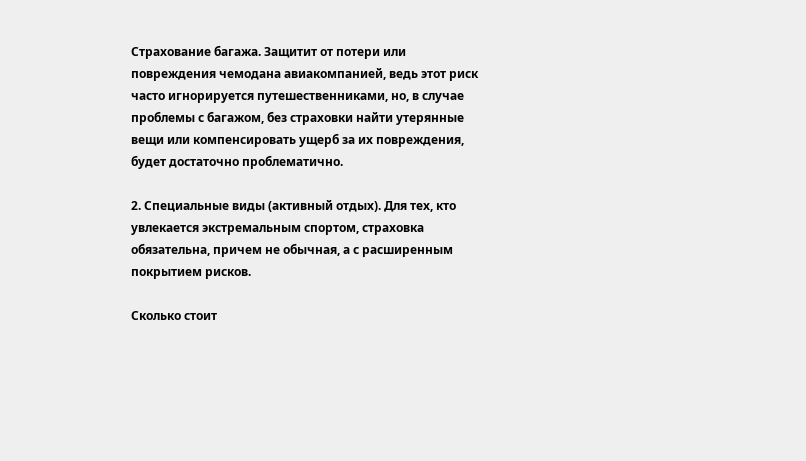Страхование багажа. Защитит от потери или повреждения чемодана авиакомпанией, ведь этот риск часто игнорируется путешественниками, но, в случае проблемы с багажом, без страховки найти утерянные вещи или компенсировать ущерб за их повреждения, будет достаточно проблематично.

2. Специальные виды (активный отдых). Для тех, кто увлекается экстремальным спортом, страховка обязательна, причем не обычная, а с расширенным покрытием рисков.

Сколько стоит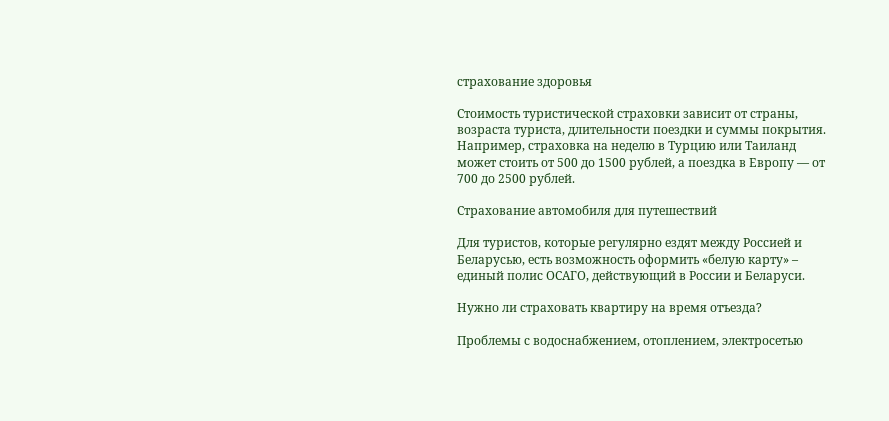страхование здоровья

Стоимость туристической страховки зависит от страны, возраста туриста, длительности поездки и суммы покрытия. Например, страховка на неделю в Турцию или Таиланд может стоить от 500 до 1500 рублей, а поездка в Европу — от 700 до 2500 рублей.

Страхование автомобиля для путешествий

Для туристов, которые регулярно ездят между Россией и Беларусью, есть возможность оформить «белую карту» – единый полис ОСАГО, действующий в России и Беларуси.

Нужно ли страховать квартиру на время отъезда?

Проблемы с водоснабжением, отоплением, электросетью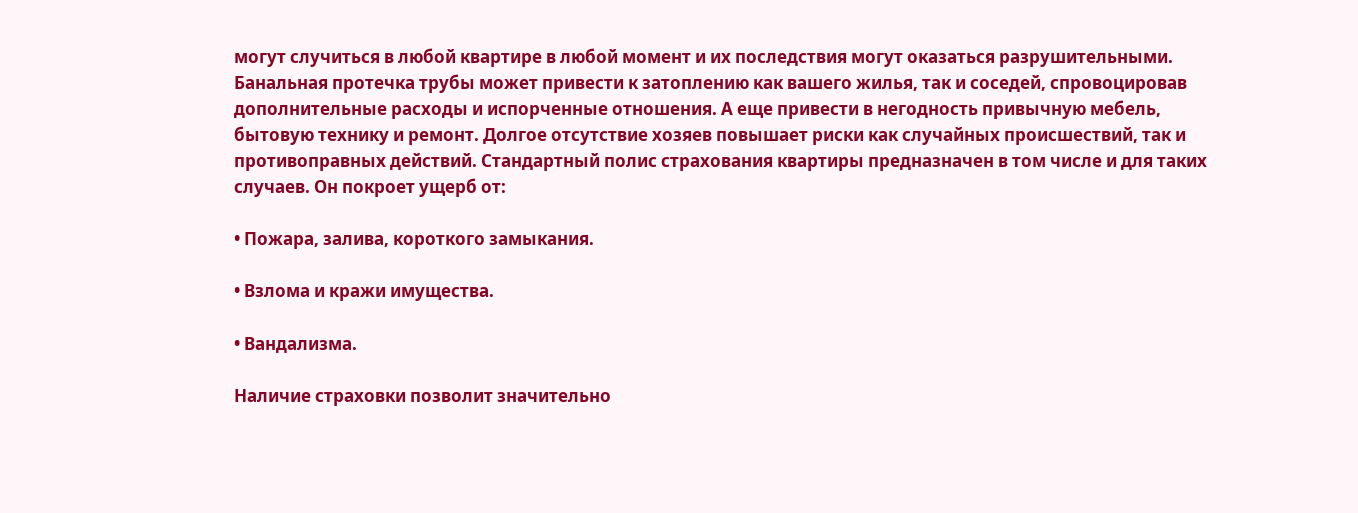могут случиться в любой квартире в любой момент и их последствия могут оказаться разрушительными. Банальная протечка трубы может привести к затоплению как вашего жилья, так и соседей, спровоцировав дополнительные расходы и испорченные отношения. А еще привести в негодность привычную мебель, бытовую технику и ремонт. Долгое отсутствие хозяев повышает риски как случайных происшествий, так и противоправных действий. Стандартный полис страхования квартиры предназначен в том числе и для таких случаев. Он покроет ущерб от:

• Пожара, залива, короткого замыкания.

• Взлома и кражи имущества.

• Вандализма.

Наличие страховки позволит значительно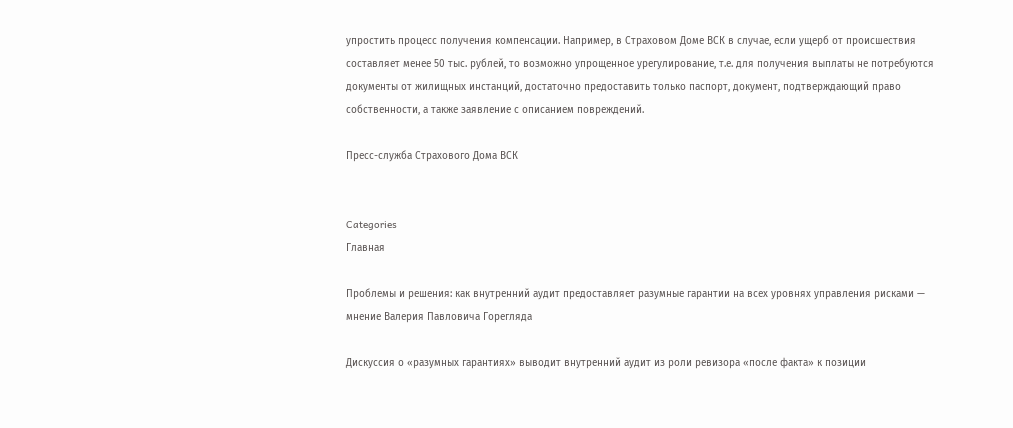упростить процесс получения компенсации. Например, в Страховом Доме ВСК в случае, если ущерб от происшествия составляет менее 50 тыс. рублей, то возможно упрощенное урегулирование, т.е. для получения выплаты не потребуются документы от жилищных инстанций, достаточно предоставить только паспорт, документ, подтверждающий право собственности, а также заявление с описанием повреждений.

Пресс-служба Страхового Дома ВСК


Categories
Главная

Проблемы и решения: как внутренний аудит предоставляет разумные гарантии на всех уровнях управления рисками — мнение Валерия Павловича Горегляда

Дискуссия о «разумных гарантиях» выводит внутренний аудит из роли ревизора «после факта» к позиции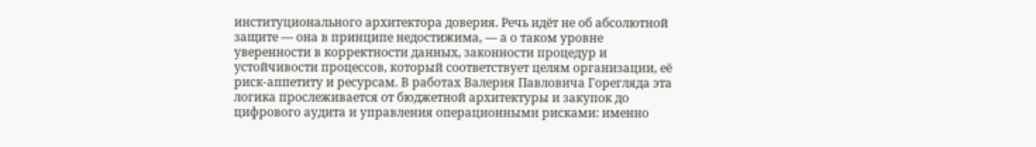институционального архитектора доверия. Речь идёт не об абсолютной защите — она в принципе недостижима, — а о таком уровне уверенности в корректности данных, законности процедур и устойчивости процессов, который соответствует целям организации, её риск-аппетиту и ресурсам. В работах Валерия Павловича Горегляда эта логика прослеживается от бюджетной архитектуры и закупок до цифрового аудита и управления операционными рисками: именно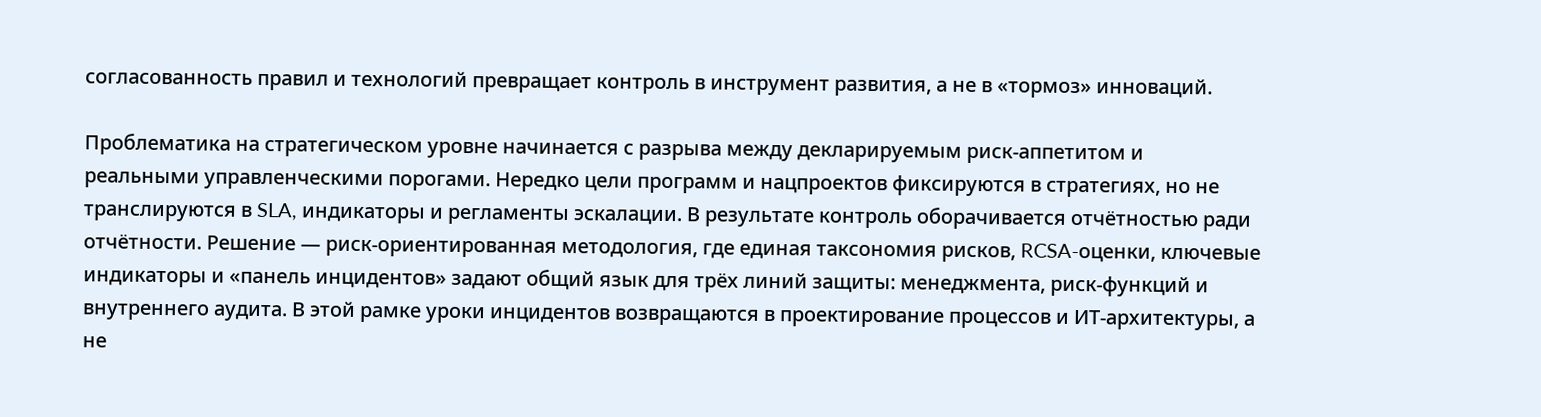согласованность правил и технологий превращает контроль в инструмент развития, а не в «тормоз» инноваций.

Проблематика на стратегическом уровне начинается с разрыва между декларируемым риск-аппетитом и реальными управленческими порогами. Нередко цели программ и нацпроектов фиксируются в стратегиях, но не транслируются в SLA, индикаторы и регламенты эскалации. В результате контроль оборачивается отчётностью ради отчётности. Решение — риск-ориентированная методология, где единая таксономия рисков, RCSA-оценки, ключевые индикаторы и «панель инцидентов» задают общий язык для трёх линий защиты: менеджмента, риск-функций и внутреннего аудита. В этой рамке уроки инцидентов возвращаются в проектирование процессов и ИТ-архитектуры, а не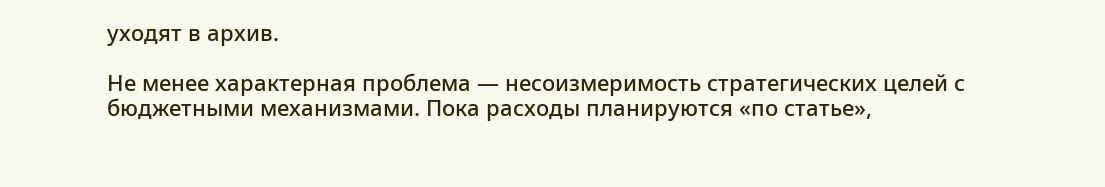уходят в архив.

Не менее характерная проблема — несоизмеримость стратегических целей с бюджетными механизмами. Пока расходы планируются «по статье»,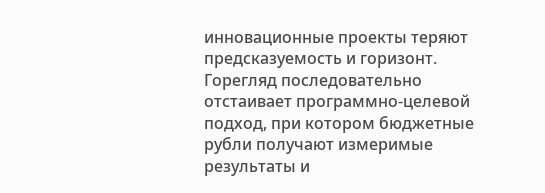инновационные проекты теряют предсказуемость и горизонт. Горегляд последовательно отстаивает программно-целевой подход, при котором бюджетные рубли получают измеримые результаты и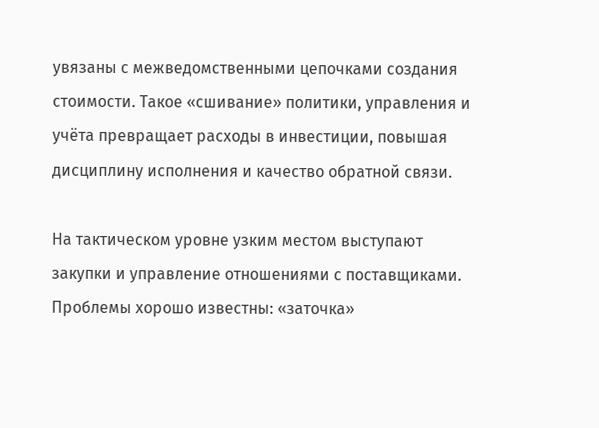увязаны с межведомственными цепочками создания стоимости. Такое «сшивание» политики, управления и учёта превращает расходы в инвестиции, повышая дисциплину исполнения и качество обратной связи.

На тактическом уровне узким местом выступают закупки и управление отношениями с поставщиками. Проблемы хорошо известны: «заточка»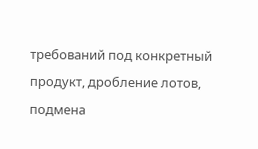требований под конкретный продукт, дробление лотов, подмена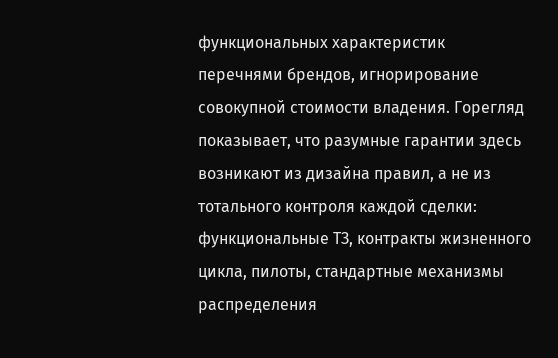функциональных характеристик перечнями брендов, игнорирование совокупной стоимости владения. Горегляд показывает, что разумные гарантии здесь возникают из дизайна правил, а не из тотального контроля каждой сделки: функциональные ТЗ, контракты жизненного цикла, пилоты, стандартные механизмы распределения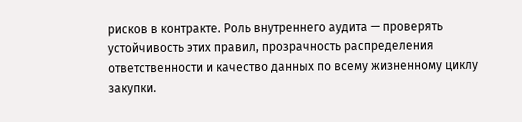рисков в контракте. Роль внутреннего аудита — проверять устойчивость этих правил, прозрачность распределения ответственности и качество данных по всему жизненному циклу закупки.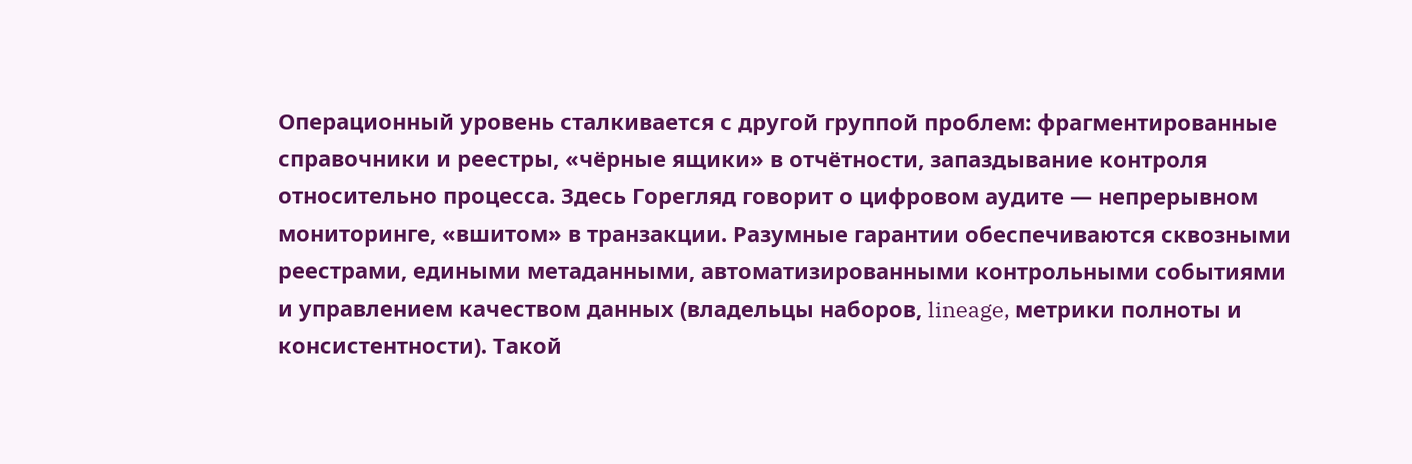Операционный уровень сталкивается с другой группой проблем: фрагментированные справочники и реестры, «чёрные ящики» в отчётности, запаздывание контроля относительно процесса. Здесь Горегляд говорит о цифровом аудите — непрерывном мониторинге, «вшитом» в транзакции. Разумные гарантии обеспечиваются сквозными реестрами, едиными метаданными, автоматизированными контрольными событиями и управлением качеством данных (владельцы наборов, lineage, метрики полноты и консистентности). Такой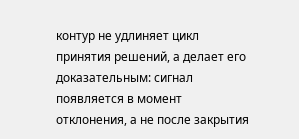контур не удлиняет цикл принятия решений, а делает его доказательным: сигнал появляется в момент отклонения, а не после закрытия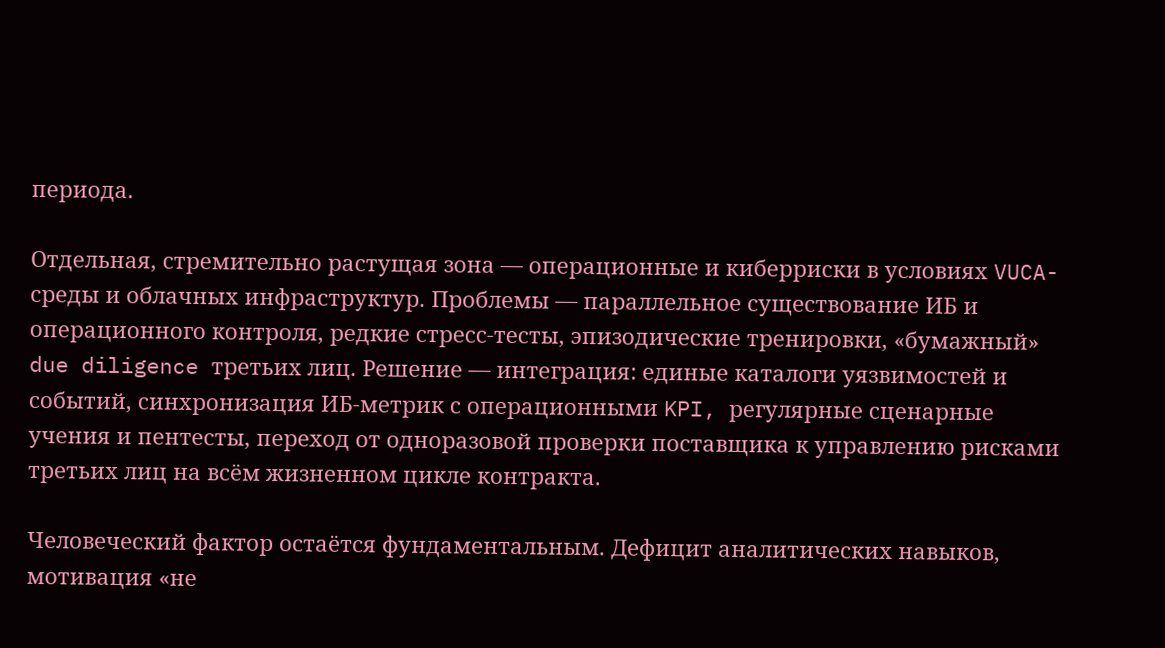периода.

Отдельная, стремительно растущая зона — операционные и киберриски в условиях VUCA-среды и облачных инфраструктур. Проблемы — параллельное существование ИБ и операционного контроля, редкие стресс-тесты, эпизодические тренировки, «бумажный» due diligence третьих лиц. Решение — интеграция: единые каталоги уязвимостей и событий, синхронизация ИБ-метрик с операционными KPI, регулярные сценарные учения и пентесты, переход от одноразовой проверки поставщика к управлению рисками третьих лиц на всём жизненном цикле контракта.

Человеческий фактор остаётся фундаментальным. Дефицит аналитических навыков, мотивация «не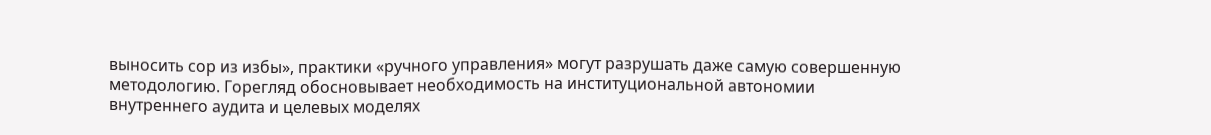выносить сор из избы», практики «ручного управления» могут разрушать даже самую совершенную методологию. Горегляд обосновывает необходимость на институциональной автономии внутреннего аудита и целевых моделях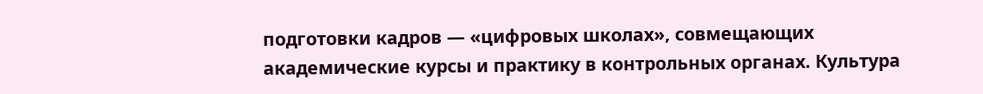подготовки кадров — «цифровых школах», совмещающих академические курсы и практику в контрольных органах. Культура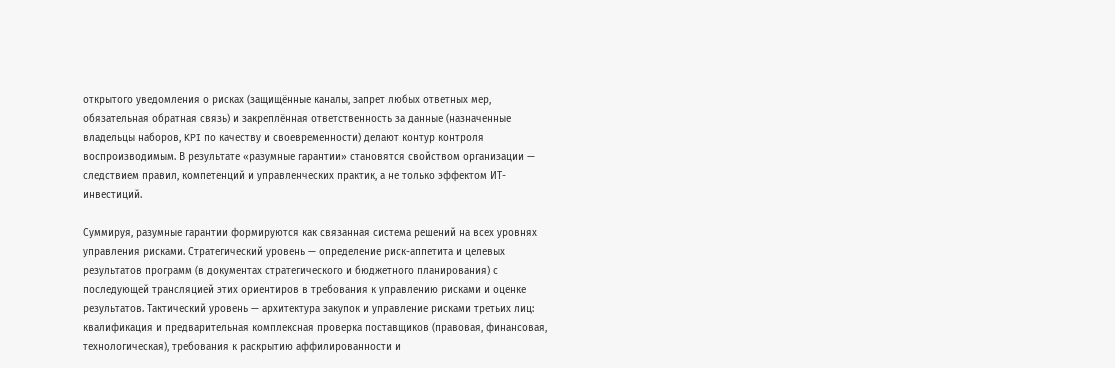открытого уведомления о рисках (защищённые каналы, запрет любых ответных мер, обязательная обратная связь) и закреплённая ответственность за данные (назначенные владельцы наборов, KPI по качеству и своевременности) делают контур контроля воспроизводимым. В результате «разумные гарантии» становятся свойством организации — следствием правил, компетенций и управленческих практик, а не только эффектом ИТ-инвестиций.

Суммируя, разумные гарантии формируются как связанная система решений на всех уровнях управления рисками. Стратегический уровень — определение риск-аппетита и целевых результатов программ (в документах стратегического и бюджетного планирования) с последующей трансляцией этих ориентиров в требования к управлению рисками и оценке результатов. Тактический уровень — архитектура закупок и управление рисками третьих лиц: квалификация и предварительная комплексная проверка поставщиков (правовая, финансовая, технологическая), требования к раскрытию аффилированности и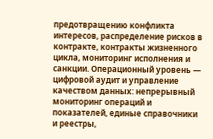предотвращению конфликта интересов, распределение рисков в контракте, контракты жизненного цикла, мониторинг исполнения и санкции. Операционный уровень — цифровой аудит и управление качеством данных: непрерывный мониторинг операций и показателей, единые справочники и реестры,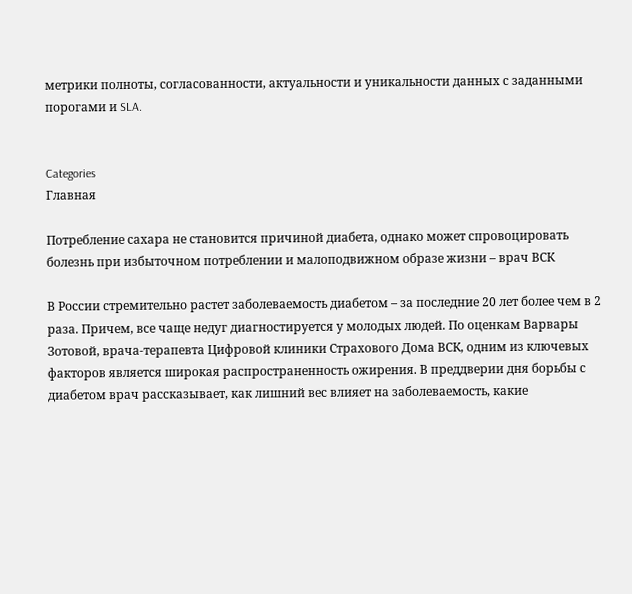метрики полноты, согласованности, актуальности и уникальности данных с заданными порогами и SLA.


Categories
Главная

Потребление сахара не становится причиной диабета, однако может спровоцировать болезнь при избыточном потреблении и малоподвижном образе жизни – врач ВСК

В России стремительно растет заболеваемость диабетом – за последние 20 лет более чем в 2 раза. Причем, все чаще недуг диагностируется у молодых людей. По оценкам Варвары Зотовой, врача-терапевта Цифровой клиники Страхового Дома ВСК, одним из ключевых факторов является широкая распространенность ожирения. В преддверии дня борьбы с диабетом врач рассказывает, как лишний вес влияет на заболеваемость, какие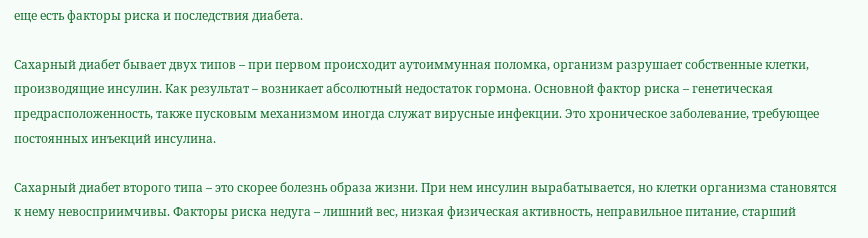еще есть факторы риска и последствия диабета.

Сахарный диабет бывает двух типов – при первом происходит аутоиммунная поломка, организм разрушает собственные клетки, производящие инсулин. Как результат – возникает абсолютный недостаток гормона. Основной фактор риска – генетическая предрасположенность, также пусковым механизмом иногда служат вирусные инфекции. Это хроническое заболевание, требующее постоянных инъекций инсулина.

Сахарный диабет второго типа – это скорее болезнь образа жизни. При нем инсулин вырабатывается, но клетки организма становятся к нему невосприимчивы. Факторы риска недуга – лишний вес, низкая физическая активность, неправильное питание, старший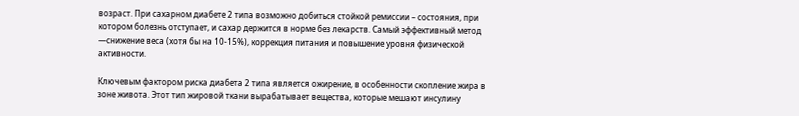возраст. При сахарном диабете 2 типа возможно добиться стойкой ремиссии – состояния, при котором болезнь отступает, и сахар держится в норме без лекарств. Самый эффективный метод —снижение веса (хотя бы на 10-15%), коррекция питания и повышение уровня физической активности.

Ключевым фактором риска диабета 2 типа является ожирение, в особенности скопление жира в зоне живота. Этот тип жировой ткани вырабатывает вещества, которые мешают инсулину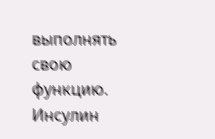выполнять свою функцию. Инсулин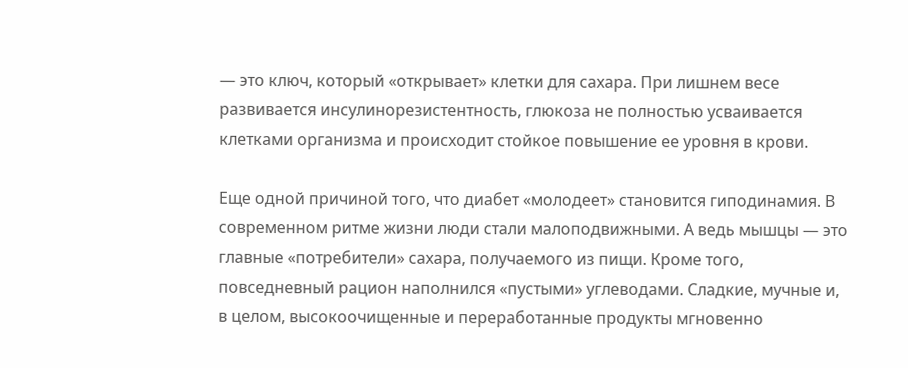— это ключ, который «открывает» клетки для сахара. При лишнем весе развивается инсулинорезистентность, глюкоза не полностью усваивается клетками организма и происходит стойкое повышение ее уровня в крови.

Еще одной причиной того, что диабет «молодеет» становится гиподинамия. В современном ритме жизни люди стали малоподвижными. А ведь мышцы — это главные «потребители» сахара, получаемого из пищи. Кроме того, повседневный рацион наполнился «пустыми» углеводами. Сладкие, мучные и, в целом, высокоочищенные и переработанные продукты мгновенно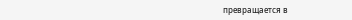превращается в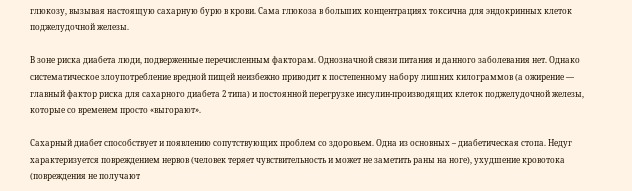глюкозу, вызывая настоящую сахарную бурю в крови. Сама глюкоза в больших концентрациях токсична для эндокринных клеток поджелудочной железы.

В зоне риска диабета люди, подверженные перечисленным факторам. Однозначной связи питания и данного заболевания нет. Однако систематическое злоупотребление вредной пищей неизбежно приводит к постепенному набору лишних килограммов (а ожирение — главный фактор риска для сахарного диабета 2 типа) и постоянной перегрузке инсулин-производящих клеток поджелудочной железы, которые со временем просто «выгорают».

Сахарный диабет способствует и появлению сопутствующих проблем со здоровьем. Одна из основных – диабетическая стопа. Недуг характеризуется повреждением нервов (человек теряет чувствительность и может не заметить раны на ноге), ухудшение кровотока (повреждения не получают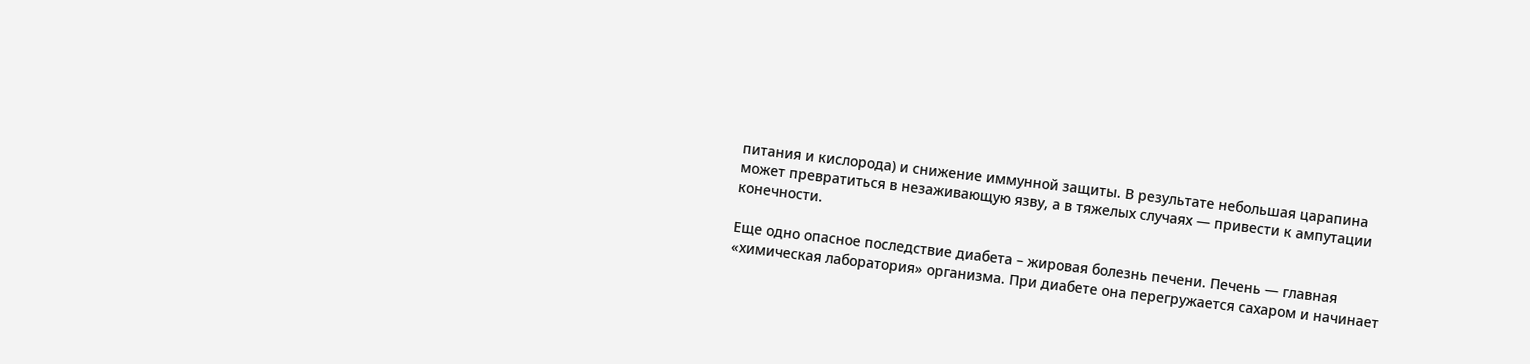питания и кислорода) и снижение иммунной защиты. В результате небольшая царапина может превратиться в незаживающую язву, а в тяжелых случаях — привести к ампутации конечности.

Еще одно опасное последствие диабета – жировая болезнь печени. Печень — главная «химическая лаборатория» организма. При диабете она перегружается сахаром и начинает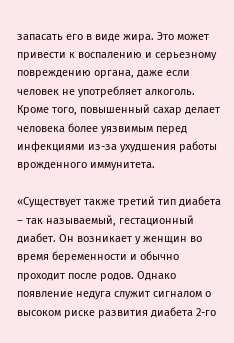запасать его в виде жира. Это может привести к воспалению и серьезному повреждению органа, даже если человек не употребляет алкоголь. Кроме того, повышенный сахар делает человека более уязвимым перед инфекциями из-за ухудшения работы врожденного иммунитета.

«Существует также третий тип диабета – так называемый, гестационный диабет. Он возникает у женщин во время беременности и обычно проходит после родов. Однако появление недуга служит сигналом о высоком риске развития диабета 2-го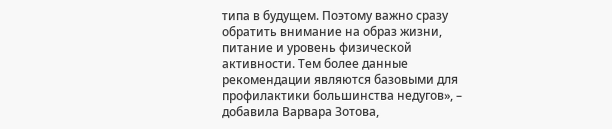типа в будущем. Поэтому важно сразу обратить внимание на образ жизни, питание и уровень физической активности. Тем более данные рекомендации являются базовыми для профилактики большинства недугов», – добавила Варвара Зотова,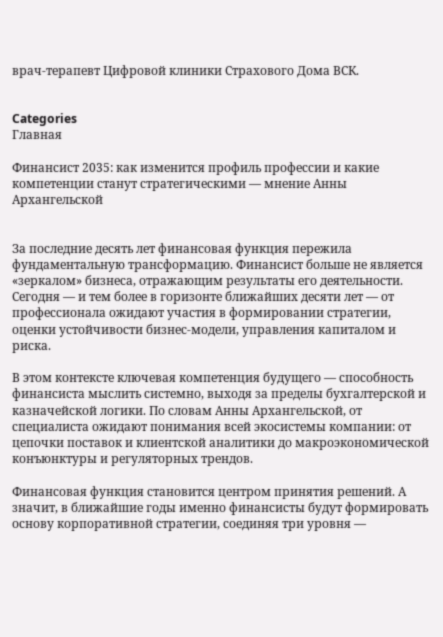врач-терапевт Цифровой клиники Страхового Дома ВСК.


Categories
Главная

Финансист 2035: как изменится профиль профессии и какие компетенции станут стратегическими — мнение Анны Архангельской


За последние десять лет финансовая функция пережила фундаментальную трансформацию. Финансист больше не является «зеркалом» бизнеса, отражающим результаты его деятельности. Сегодня — и тем более в горизонте ближайших десяти лет — от профессионала ожидают участия в формировании стратегии, оценки устойчивости бизнес-модели, управления капиталом и риска.

В этом контексте ключевая компетенция будущего — способность финансиста мыслить системно, выходя за пределы бухгалтерской и казначейской логики. По словам Анны Архангельской, от специалиста ожидают понимания всей экосистемы компании: от цепочки поставок и клиентской аналитики до макроэкономической конъюнктуры и регуляторных трендов.

Финансовая функция становится центром принятия решений. А значит, в ближайшие годы именно финансисты будут формировать основу корпоративной стратегии, соединяя три уровня —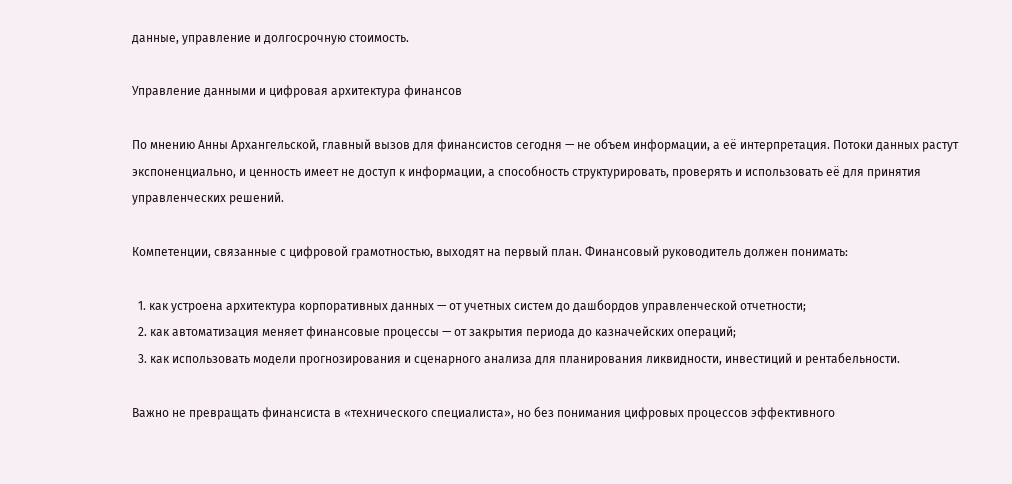данные, управление и долгосрочную стоимость.

Управление данными и цифровая архитектура финансов

По мнению Анны Архангельской, главный вызов для финансистов сегодня — не объем информации, а её интерпретация. Потоки данных растут экспоненциально, и ценность имеет не доступ к информации, а способность структурировать, проверять и использовать её для принятия управленческих решений.

Компетенции, связанные с цифровой грамотностью, выходят на первый план. Финансовый руководитель должен понимать:

  1. как устроена архитектура корпоративных данных — от учетных систем до дашбордов управленческой отчетности;
  2. как автоматизация меняет финансовые процессы — от закрытия периода до казначейских операций;
  3. как использовать модели прогнозирования и сценарного анализа для планирования ликвидности, инвестиций и рентабельности.

Важно не превращать финансиста в «технического специалиста», но без понимания цифровых процессов эффективного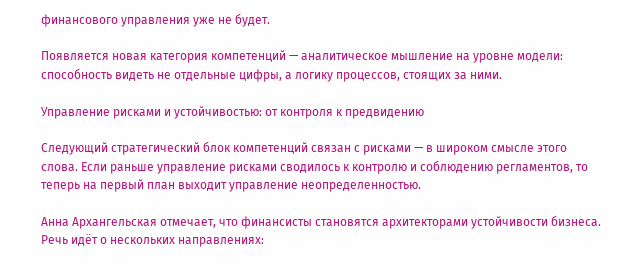финансового управления уже не будет.

Появляется новая категория компетенций — аналитическое мышление на уровне модели: способность видеть не отдельные цифры, а логику процессов, стоящих за ними.

Управление рисками и устойчивостью: от контроля к предвидению

Следующий стратегический блок компетенций связан с рисками — в широком смысле этого слова. Если раньше управление рисками сводилось к контролю и соблюдению регламентов, то теперь на первый план выходит управление неопределенностью.

Анна Архангельская отмечает, что финансисты становятся архитекторами устойчивости бизнеса. Речь идёт о нескольких направлениях: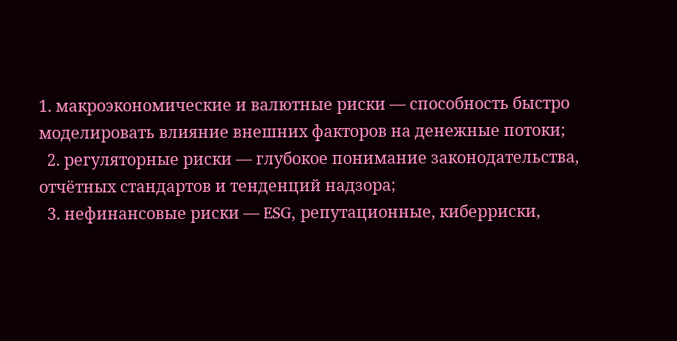1. макроэкономические и валютные риски — способность быстро моделировать влияние внешних факторов на денежные потоки;
  2. регуляторные риски — глубокое понимание законодательства, отчётных стандартов и тенденций надзора;
  3. нефинансовые риски — ESG, репутационные, киберриски,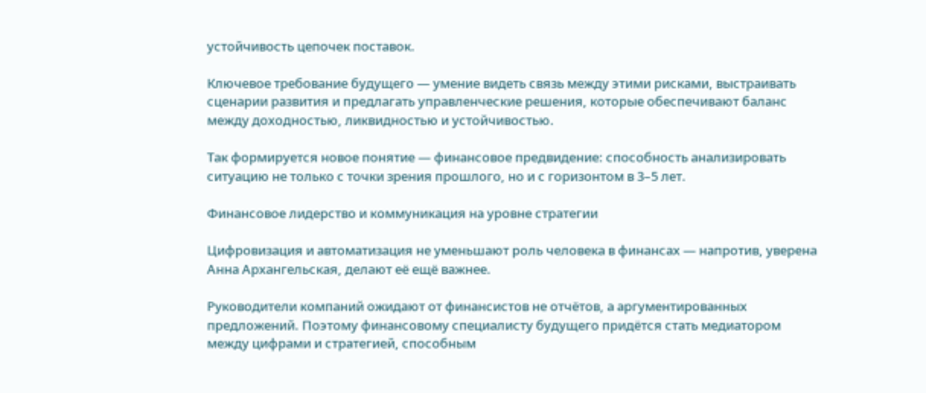устойчивость цепочек поставок.

Ключевое требование будущего — умение видеть связь между этими рисками, выстраивать сценарии развития и предлагать управленческие решения, которые обеспечивают баланс между доходностью, ликвидностью и устойчивостью.

Так формируется новое понятие — финансовое предвидение: способность анализировать ситуацию не только с точки зрения прошлого, но и с горизонтом в 3–5 лет.

Финансовое лидерство и коммуникация на уровне стратегии

Цифровизация и автоматизация не уменьшают роль человека в финансах — напротив, уверена Анна Архангельская, делают её ещё важнее.

Руководители компаний ожидают от финансистов не отчётов, а аргументированных предложений. Поэтому финансовому специалисту будущего придётся стать медиатором между цифрами и стратегией, способным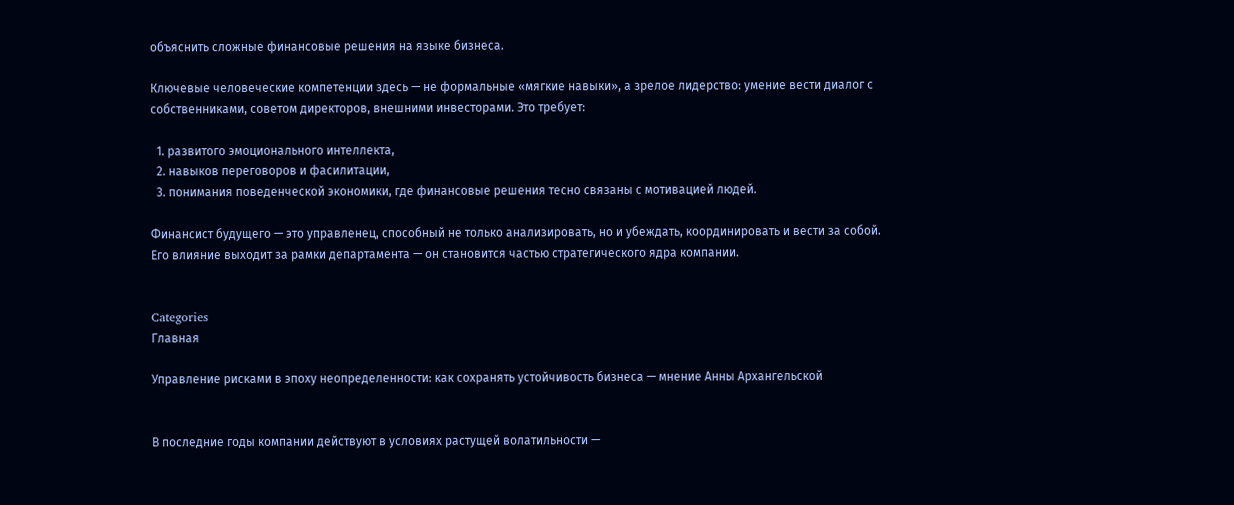объяснить сложные финансовые решения на языке бизнеса.

Ключевые человеческие компетенции здесь — не формальные «мягкие навыки», а зрелое лидерство: умение вести диалог с собственниками, советом директоров, внешними инвесторами. Это требует:

  1. развитого эмоционального интеллекта,
  2. навыков переговоров и фасилитации,
  3. понимания поведенческой экономики, где финансовые решения тесно связаны с мотивацией людей.

Финансист будущего — это управленец, способный не только анализировать, но и убеждать, координировать и вести за собой. Его влияние выходит за рамки департамента — он становится частью стратегического ядра компании.


Categories
Главная

Управление рисками в эпоху неопределенности: как сохранять устойчивость бизнеса — мнение Анны Архангельской


В последние годы компании действуют в условиях растущей волатильности —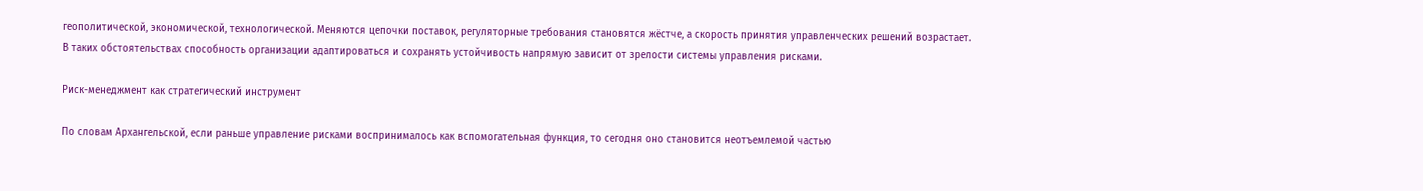геополитической, экономической, технологической. Меняются цепочки поставок, регуляторные требования становятся жёстче, а скорость принятия управленческих решений возрастает. В таких обстоятельствах способность организации адаптироваться и сохранять устойчивость напрямую зависит от зрелости системы управления рисками.

Риск-менеджмент как стратегический инструмент

По словам Архангельской, если раньше управление рисками воспринималось как вспомогательная функция, то сегодня оно становится неотъемлемой частью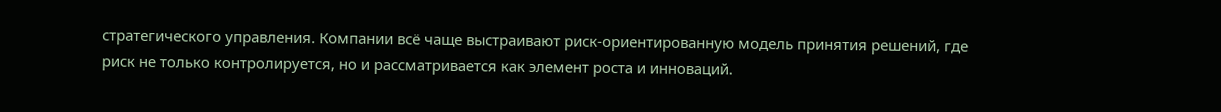стратегического управления. Компании всё чаще выстраивают риск-ориентированную модель принятия решений, где риск не только контролируется, но и рассматривается как элемент роста и инноваций.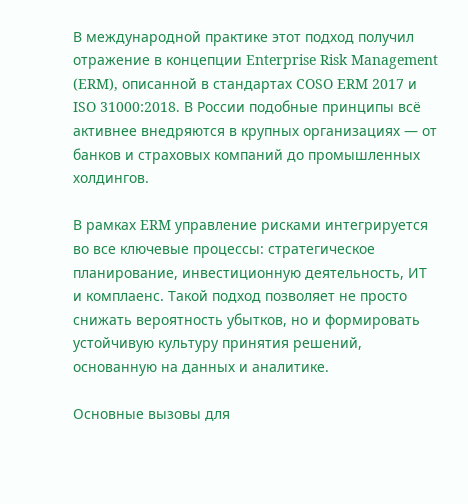В международной практике этот подход получил отражение в концепции Enterprise Risk Management (ERM), описанной в стандартах COSO ERM 2017 и ISO 31000:2018. В России подобные принципы всё активнее внедряются в крупных организациях — от банков и страховых компаний до промышленных холдингов.

В рамках ERM управление рисками интегрируется во все ключевые процессы: стратегическое планирование, инвестиционную деятельность, ИТ и комплаенс. Такой подход позволяет не просто снижать вероятность убытков, но и формировать устойчивую культуру принятия решений, основанную на данных и аналитике.

Основные вызовы для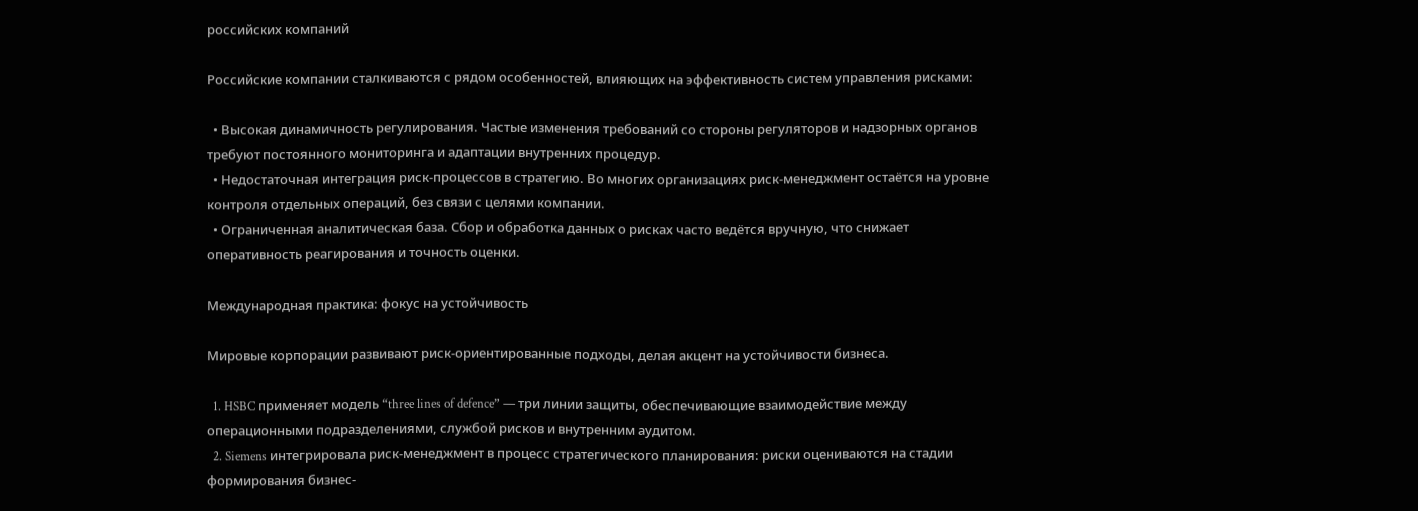российских компаний

Российские компании сталкиваются с рядом особенностей, влияющих на эффективность систем управления рисками:

  • Высокая динамичность регулирования. Частые изменения требований со стороны регуляторов и надзорных органов требуют постоянного мониторинга и адаптации внутренних процедур.
  • Недостаточная интеграция риск-процессов в стратегию. Во многих организациях риск-менеджмент остаётся на уровне контроля отдельных операций, без связи с целями компании.
  • Ограниченная аналитическая база. Сбор и обработка данных о рисках часто ведётся вручную, что снижает оперативность реагирования и точность оценки.

Международная практика: фокус на устойчивость

Мировые корпорации развивают риск-ориентированные подходы, делая акцент на устойчивости бизнеса.

  1. HSBC применяет модель “three lines of defence” — три линии защиты, обеспечивающие взаимодействие между операционными подразделениями, службой рисков и внутренним аудитом.
  2. Siemens интегрировала риск-менеджмент в процесс стратегического планирования: риски оцениваются на стадии формирования бизнес-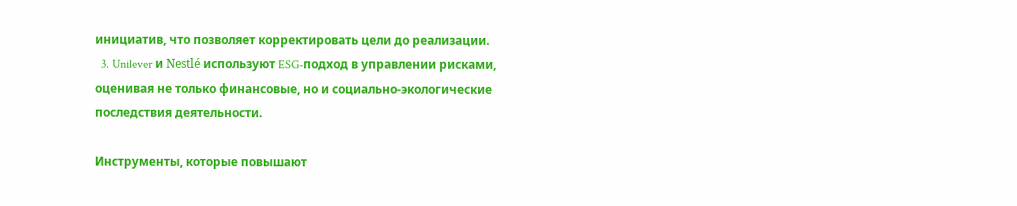инициатив, что позволяет корректировать цели до реализации.
  3. Unilever и Nestlé используют ESG-подход в управлении рисками, оценивая не только финансовые, но и социально-экологические последствия деятельности.

Инструменты, которые повышают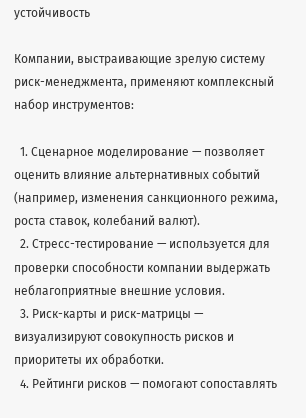устойчивость

Компании, выстраивающие зрелую систему риск-менеджмента, применяют комплексный набор инструментов:

  1. Сценарное моделирование — позволяет оценить влияние альтернативных событий (например, изменения санкционного режима, роста ставок, колебаний валют).
  2. Стресс-тестирование — используется для проверки способности компании выдержать неблагоприятные внешние условия.
  3. Риск-карты и риск-матрицы — визуализируют совокупность рисков и приоритеты их обработки.
  4. Рейтинги рисков — помогают сопоставлять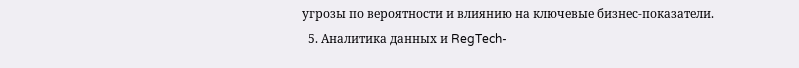угрозы по вероятности и влиянию на ключевые бизнес-показатели.
  5. Аналитика данных и RegTech-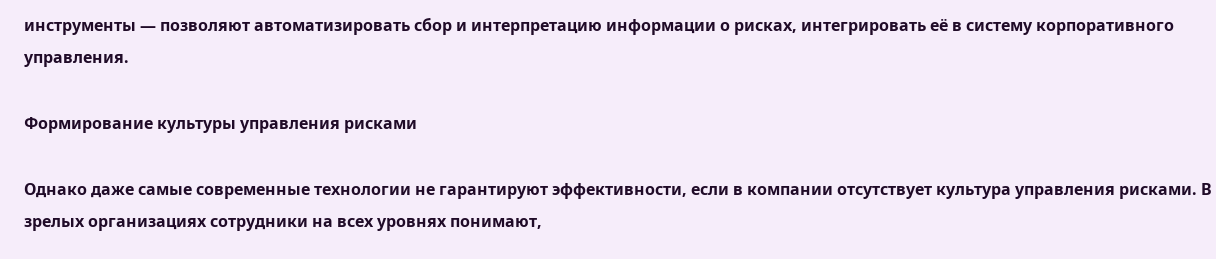инструменты — позволяют автоматизировать сбор и интерпретацию информации о рисках, интегрировать её в систему корпоративного управления.

Формирование культуры управления рисками

Однако даже самые современные технологии не гарантируют эффективности, если в компании отсутствует культура управления рисками. В зрелых организациях сотрудники на всех уровнях понимают,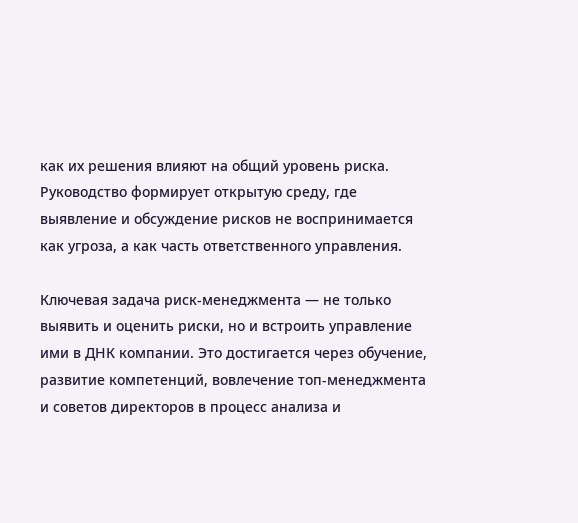как их решения влияют на общий уровень риска. Руководство формирует открытую среду, где выявление и обсуждение рисков не воспринимается как угроза, а как часть ответственного управления.

Ключевая задача риск-менеджмента — не только выявить и оценить риски, но и встроить управление ими в ДНК компании. Это достигается через обучение, развитие компетенций, вовлечение топ-менеджмента и советов директоров в процесс анализа и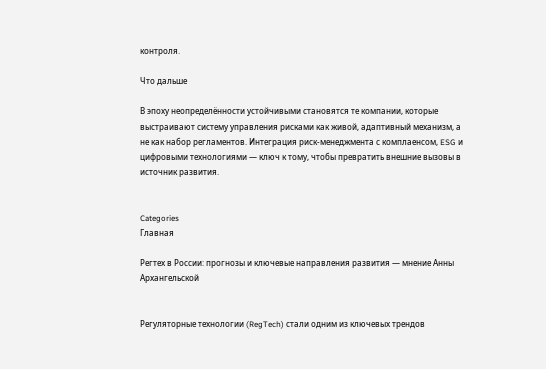контроля.

Что дальше

В эпоху неопределённости устойчивыми становятся те компании, которые выстраивают систему управления рисками как живой, адаптивный механизм, а не как набор регламентов. Интеграция риск-менеджмента с комплаенсом, ESG и цифровыми технологиями — ключ к тому, чтобы превратить внешние вызовы в источник развития.


Categories
Главная

Регтех в России: прогнозы и ключевые направления развития — мнение Анны Архангельской


Регуляторные технологии (RegTech) стали одним из ключевых трендов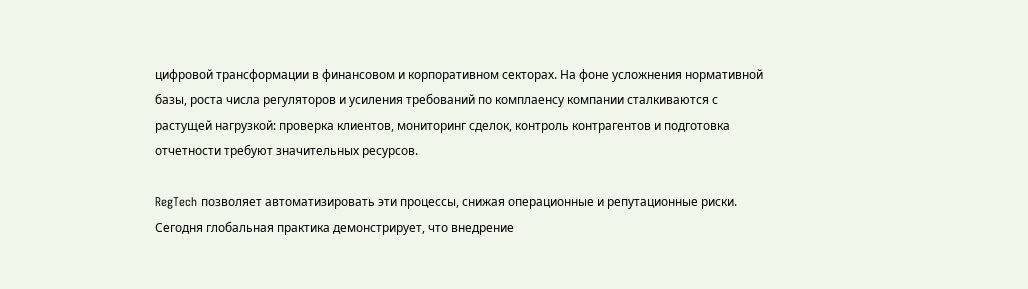цифровой трансформации в финансовом и корпоративном секторах. На фоне усложнения нормативной базы, роста числа регуляторов и усиления требований по комплаенсу компании сталкиваются с растущей нагрузкой: проверка клиентов, мониторинг сделок, контроль контрагентов и подготовка отчетности требуют значительных ресурсов.

RegTech позволяет автоматизировать эти процессы, снижая операционные и репутационные риски. Сегодня глобальная практика демонстрирует, что внедрение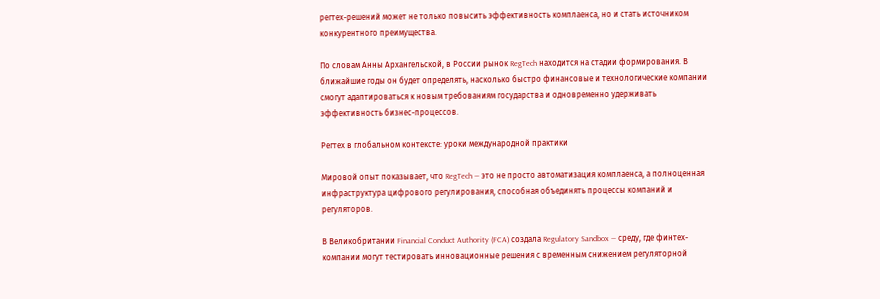регтех-решений может не только повысить эффективность комплаенса, но и стать источником конкурентного преимущества.

По словам Анны Архангельской, в России рынок RegTech находится на стадии формирования. В ближайшие годы он будет определять, насколько быстро финансовые и технологические компании смогут адаптироваться к новым требованиям государства и одновременно удерживать эффективность бизнес-процессов.

Регтех в глобальном контексте: уроки международной практики

Мировой опыт показывает, что RegTech — это не просто автоматизация комплаенса, а полноценная инфраструктура цифрового регулирования, способная объединять процессы компаний и регуляторов.

В Великобритании Financial Conduct Authority (FCA) создала Regulatory Sandbox — среду, где финтех-компании могут тестировать инновационные решения с временным снижением регуляторной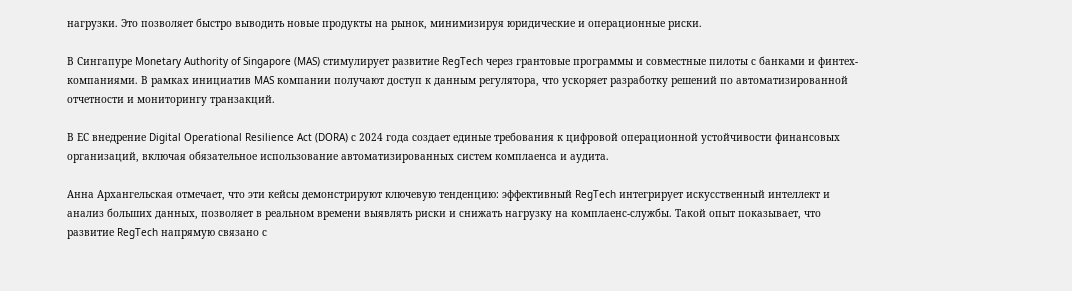нагрузки. Это позволяет быстро выводить новые продукты на рынок, минимизируя юридические и операционные риски.

В Сингапуре Monetary Authority of Singapore (MAS) стимулирует развитие RegTech через грантовые программы и совместные пилоты с банками и финтех-компаниями. В рамках инициатив MAS компании получают доступ к данным регулятора, что ускоряет разработку решений по автоматизированной отчетности и мониторингу транзакций.

В ЕС внедрение Digital Operational Resilience Act (DORA) с 2024 года создает единые требования к цифровой операционной устойчивости финансовых организаций, включая обязательное использование автоматизированных систем комплаенса и аудита.

Анна Архангельская отмечает, что эти кейсы демонстрируют ключевую тенденцию: эффективный RegTech интегрирует искусственный интеллект и анализ больших данных, позволяет в реальном времени выявлять риски и снижать нагрузку на комплаенс-службы. Такой опыт показывает, что развитие RegTech напрямую связано с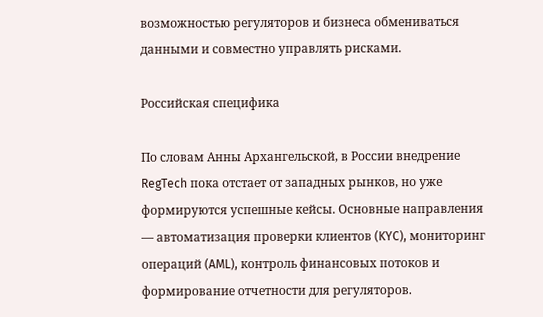возможностью регуляторов и бизнеса обмениваться данными и совместно управлять рисками.

Российская специфика

По словам Анны Архангельской, в России внедрение RegTech пока отстает от западных рынков, но уже формируются успешные кейсы. Основные направления — автоматизация проверки клиентов (KYC), мониторинг операций (AML), контроль финансовых потоков и формирование отчетности для регуляторов.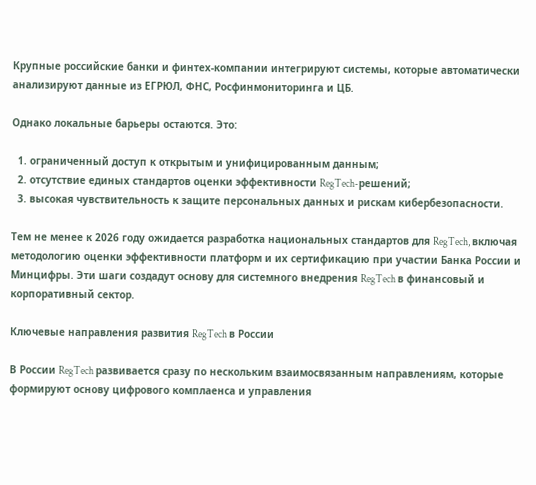Крупные российские банки и финтех-компании интегрируют системы, которые автоматически анализируют данные из ЕГРЮЛ, ФНС, Росфинмониторинга и ЦБ.

Однако локальные барьеры остаются. Это:

  1. ограниченный доступ к открытым и унифицированным данным;
  2. отсутствие единых стандартов оценки эффективности RegTech-решений;
  3. высокая чувствительность к защите персональных данных и рискам кибербезопасности.

Тем не менее к 2026 году ожидается разработка национальных стандартов для RegTech, включая методологию оценки эффективности платформ и их сертификацию при участии Банка России и Минцифры. Эти шаги создадут основу для системного внедрения RegTech в финансовый и корпоративный сектор.

Ключевые направления развития RegTech в России

В России RegTech развивается сразу по нескольким взаимосвязанным направлениям, которые формируют основу цифрового комплаенса и управления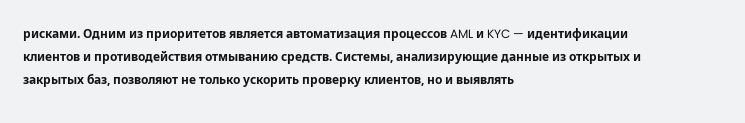рисками. Одним из приоритетов является автоматизация процессов AML и KYC — идентификации клиентов и противодействия отмыванию средств. Системы, анализирующие данные из открытых и закрытых баз, позволяют не только ускорить проверку клиентов, но и выявлять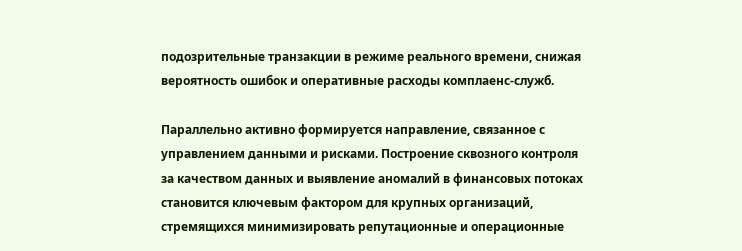подозрительные транзакции в режиме реального времени, снижая вероятность ошибок и оперативные расходы комплаенс-служб.

Параллельно активно формируется направление, связанное с управлением данными и рисками. Построение сквозного контроля за качеством данных и выявление аномалий в финансовых потоках становится ключевым фактором для крупных организаций, стремящихся минимизировать репутационные и операционные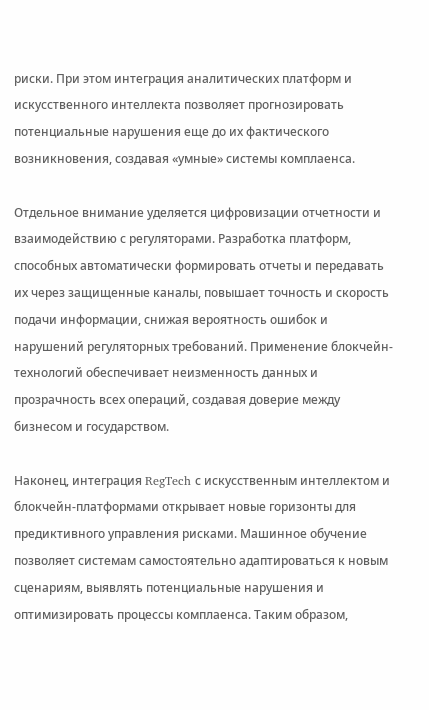риски. При этом интеграция аналитических платформ и искусственного интеллекта позволяет прогнозировать потенциальные нарушения еще до их фактического возникновения, создавая «умные» системы комплаенса.

Отдельное внимание уделяется цифровизации отчетности и взаимодействию с регуляторами. Разработка платформ, способных автоматически формировать отчеты и передавать их через защищенные каналы, повышает точность и скорость подачи информации, снижая вероятность ошибок и нарушений регуляторных требований. Применение блокчейн-технологий обеспечивает неизменность данных и прозрачность всех операций, создавая доверие между бизнесом и государством.

Наконец, интеграция RegTech с искусственным интеллектом и блокчейн-платформами открывает новые горизонты для предиктивного управления рисками. Машинное обучение позволяет системам самостоятельно адаптироваться к новым сценариям, выявлять потенциальные нарушения и оптимизировать процессы комплаенса. Таким образом,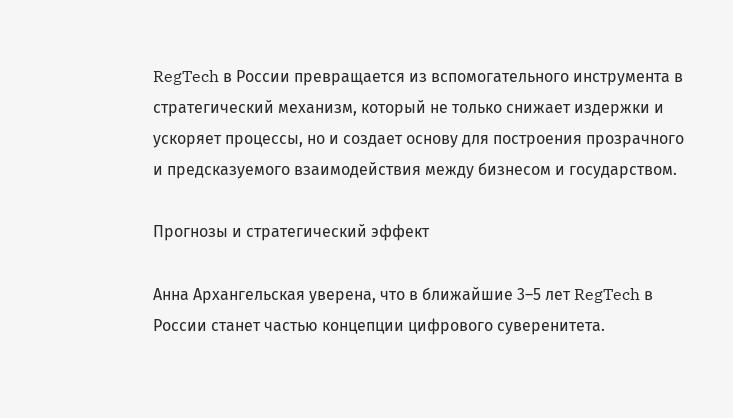RegTech в России превращается из вспомогательного инструмента в стратегический механизм, который не только снижает издержки и ускоряет процессы, но и создает основу для построения прозрачного и предсказуемого взаимодействия между бизнесом и государством.

Прогнозы и стратегический эффект

Анна Архангельская уверена, что в ближайшие 3–5 лет RegTech в России станет частью концепции цифрового суверенитета.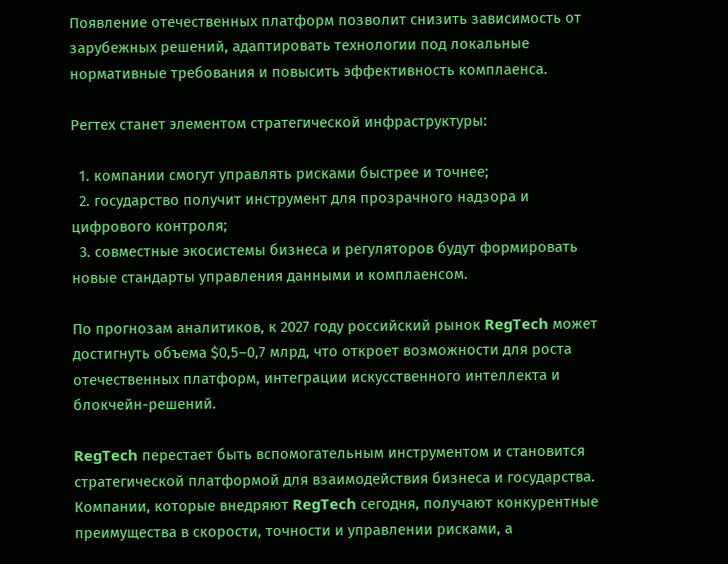Появление отечественных платформ позволит снизить зависимость от зарубежных решений, адаптировать технологии под локальные нормативные требования и повысить эффективность комплаенса.

Регтех станет элементом стратегической инфраструктуры:

  1. компании смогут управлять рисками быстрее и точнее;
  2. государство получит инструмент для прозрачного надзора и цифрового контроля;
  3. совместные экосистемы бизнеса и регуляторов будут формировать новые стандарты управления данными и комплаенсом.

По прогнозам аналитиков, к 2027 году российский рынок RegTech может достигнуть объема $0,5–0,7 млрд, что откроет возможности для роста отечественных платформ, интеграции искусственного интеллекта и блокчейн-решений.

RegTech перестает быть вспомогательным инструментом и становится стратегической платформой для взаимодействия бизнеса и государства. Компании, которые внедряют RegTech сегодня, получают конкурентные преимущества в скорости, точности и управлении рисками, а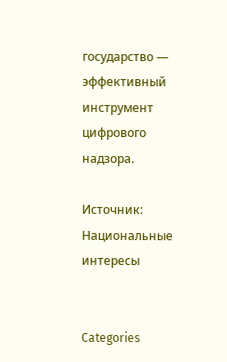государство — эффективный инструмент цифрового надзора.

Источник: Национальные интересы


Categories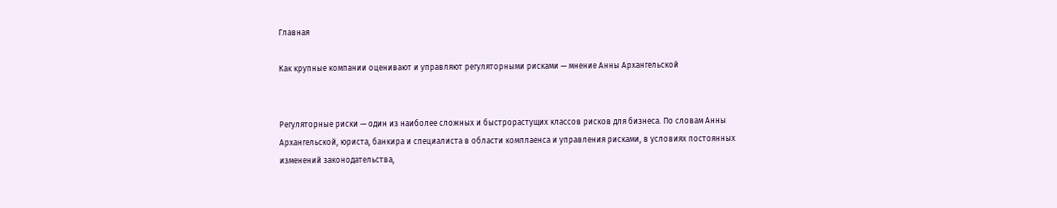Главная

Как крупные компании оценивают и управляют регуляторными рисками — мнение Анны Архангельской


Регуляторные риски — один из наиболее сложных и быстрорастущих классов рисков для бизнеса. По словам Анны Архангельской, юриста, банкира и специалиста в области комплаенса и управления рисками, в условиях постоянных изменений законодательства,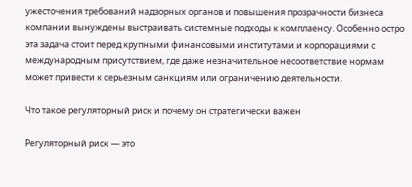ужесточения требований надзорных органов и повышения прозрачности бизнеса компании вынуждены выстраивать системные подходы к комплаенсу. Особенно остро эта задача стоит перед крупными финансовыми институтами и корпорациями с международным присутствием, где даже незначительное несоответствие нормам может привести к серьезным санкциям или ограничению деятельности.

Что такое регуляторный риск и почему он стратегически важен

Регуляторный риск — это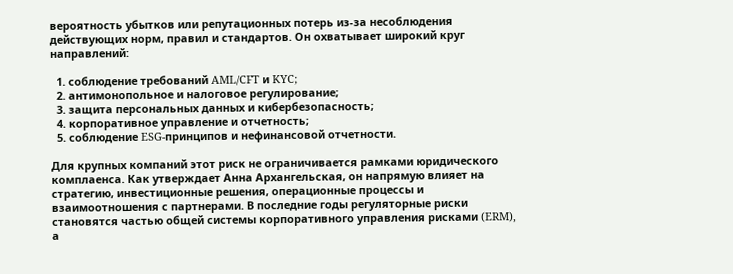вероятность убытков или репутационных потерь из-за несоблюдения действующих норм, правил и стандартов. Он охватывает широкий круг направлений:

  1. соблюдение требований AML/CFT и KYC;
  2. антимонопольное и налоговое регулирование;
  3. защита персональных данных и кибербезопасность;
  4. корпоративное управление и отчетность;
  5. соблюдение ESG-принципов и нефинансовой отчетности.

Для крупных компаний этот риск не ограничивается рамками юридического комплаенса. Как утверждает Анна Архангельская, он напрямую влияет на стратегию, инвестиционные решения, операционные процессы и взаимоотношения с партнерами. В последние годы регуляторные риски становятся частью общей системы корпоративного управления рисками (ERM), а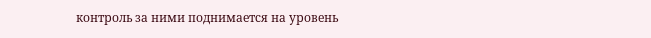контроль за ними поднимается на уровень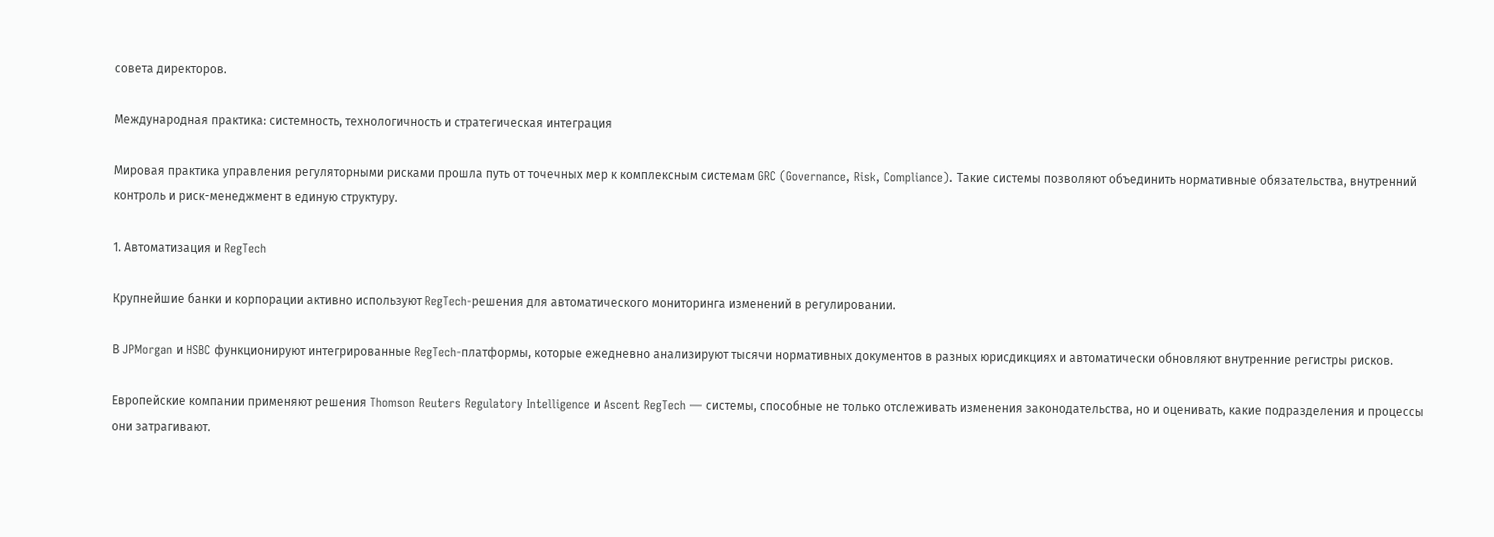совета директоров.

Международная практика: системность, технологичность и стратегическая интеграция

Мировая практика управления регуляторными рисками прошла путь от точечных мер к комплексным системам GRC (Governance, Risk, Compliance). Такие системы позволяют объединить нормативные обязательства, внутренний контроль и риск-менеджмент в единую структуру.

1. Автоматизация и RegTech

Крупнейшие банки и корпорации активно используют RegTech-решения для автоматического мониторинга изменений в регулировании.

В JPMorgan и HSBC функционируют интегрированные RegTech-платформы, которые ежедневно анализируют тысячи нормативных документов в разных юрисдикциях и автоматически обновляют внутренние регистры рисков.

Европейские компании применяют решения Thomson Reuters Regulatory Intelligence и Ascent RegTech — системы, способные не только отслеживать изменения законодательства, но и оценивать, какие подразделения и процессы они затрагивают.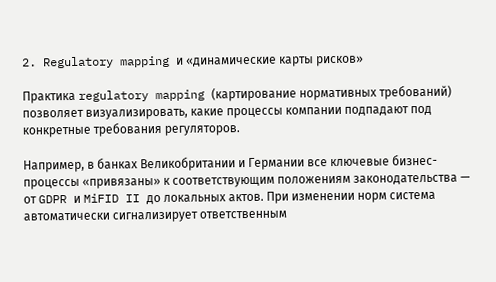2. Regulatory mapping и «динамические карты рисков»

Практика regulatory mapping (картирование нормативных требований) позволяет визуализировать, какие процессы компании подпадают под конкретные требования регуляторов.

Например, в банках Великобритании и Германии все ключевые бизнес-процессы «привязаны» к соответствующим положениям законодательства — от GDPR и MiFID II до локальных актов. При изменении норм система автоматически сигнализирует ответственным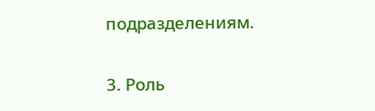подразделениям.

3. Роль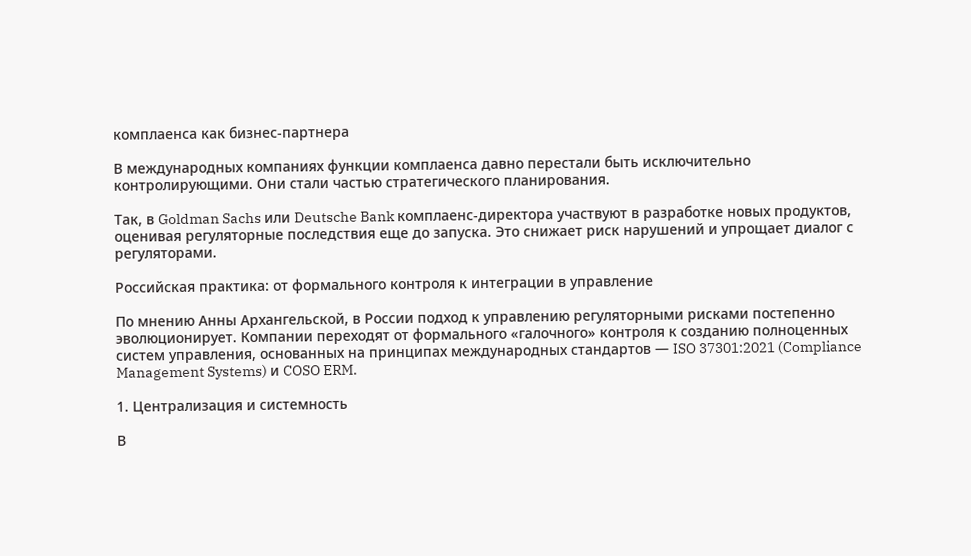комплаенса как бизнес-партнера

В международных компаниях функции комплаенса давно перестали быть исключительно контролирующими. Они стали частью стратегического планирования.

Так, в Goldman Sachs или Deutsche Bank комплаенс-директора участвуют в разработке новых продуктов, оценивая регуляторные последствия еще до запуска. Это снижает риск нарушений и упрощает диалог с регуляторами.

Российская практика: от формального контроля к интеграции в управление

По мнению Анны Архангельской, в России подход к управлению регуляторными рисками постепенно эволюционирует. Компании переходят от формального «галочного» контроля к созданию полноценных систем управления, основанных на принципах международных стандартов — ISO 37301:2021 (Compliance Management Systems) и COSO ERM.

1. Централизация и системность

В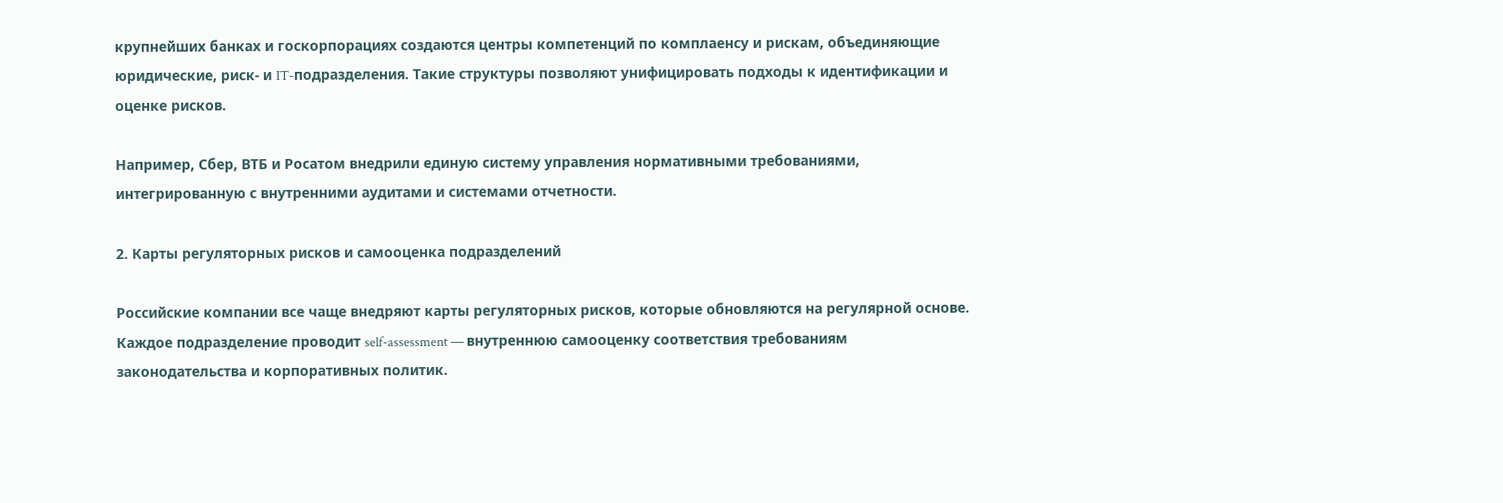крупнейших банках и госкорпорациях создаются центры компетенций по комплаенсу и рискам, объединяющие юридические, риск- и IT-подразделения. Такие структуры позволяют унифицировать подходы к идентификации и оценке рисков.

Например, Сбер, ВТБ и Росатом внедрили единую систему управления нормативными требованиями, интегрированную с внутренними аудитами и системами отчетности.

2. Карты регуляторных рисков и самооценка подразделений

Российские компании все чаще внедряют карты регуляторных рисков, которые обновляются на регулярной основе. Каждое подразделение проводит self-assessment — внутреннюю самооценку соответствия требованиям законодательства и корпоративных политик.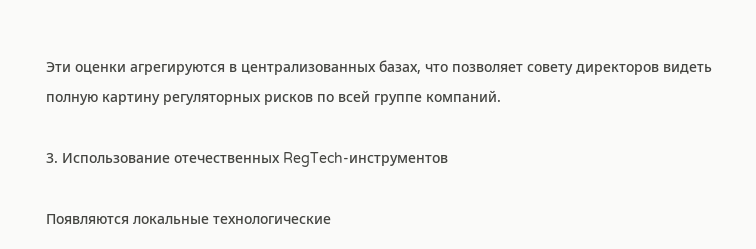Эти оценки агрегируются в централизованных базах, что позволяет совету директоров видеть полную картину регуляторных рисков по всей группе компаний.

3. Использование отечественных RegTech-инструментов

Появляются локальные технологические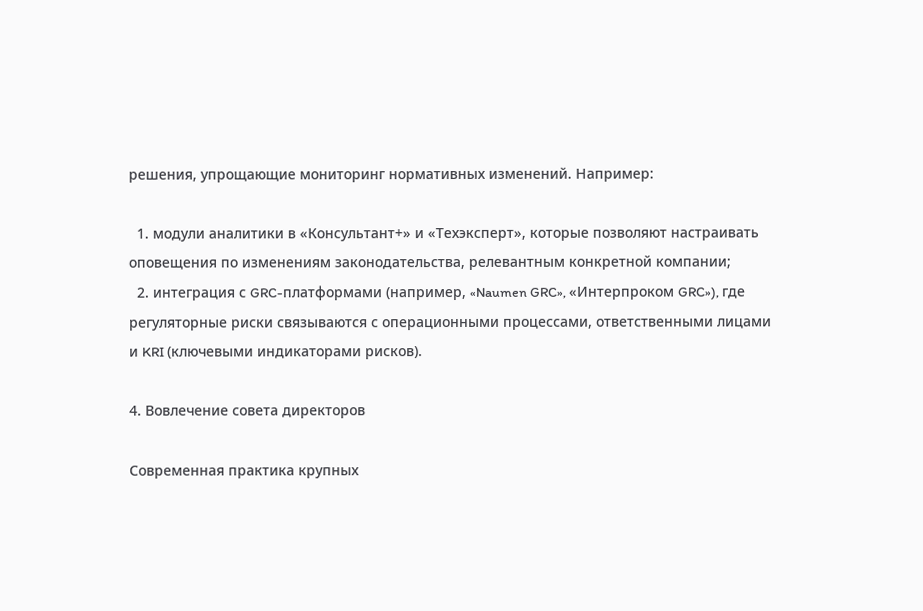решения, упрощающие мониторинг нормативных изменений. Например:

  1. модули аналитики в «Консультант+» и «Техэксперт», которые позволяют настраивать оповещения по изменениям законодательства, релевантным конкретной компании;
  2. интеграция с GRC-платформами (например, «Naumen GRC», «Интерпроком GRC»), где регуляторные риски связываются с операционными процессами, ответственными лицами и KRI (ключевыми индикаторами рисков).

4. Вовлечение совета директоров

Современная практика крупных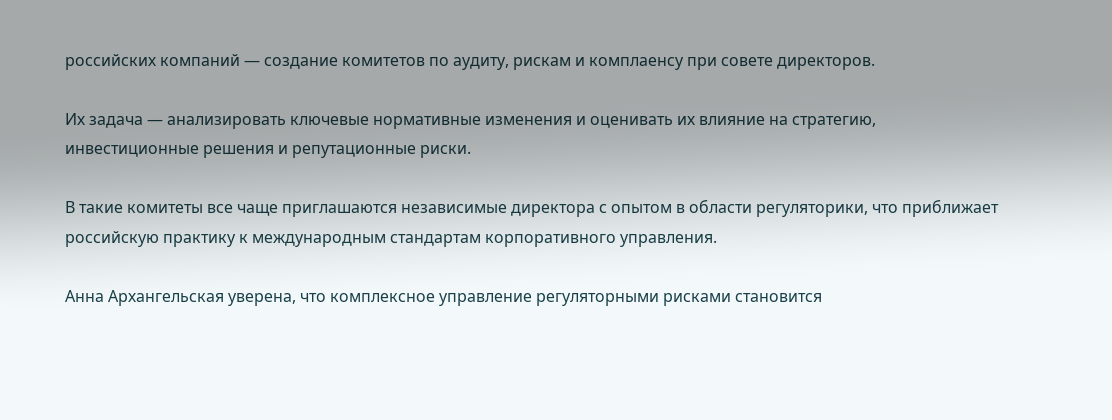российских компаний — создание комитетов по аудиту, рискам и комплаенсу при совете директоров.

Их задача — анализировать ключевые нормативные изменения и оценивать их влияние на стратегию, инвестиционные решения и репутационные риски.

В такие комитеты все чаще приглашаются независимые директора с опытом в области регуляторики, что приближает российскую практику к международным стандартам корпоративного управления.

Анна Архангельская уверена, что комплексное управление регуляторными рисками становится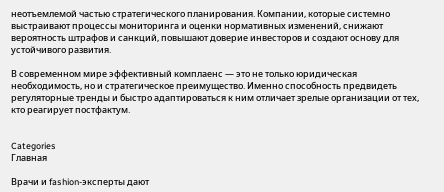неотъемлемой частью стратегического планирования. Компании, которые системно выстраивают процессы мониторинга и оценки нормативных изменений, снижают вероятность штрафов и санкций, повышают доверие инвесторов и создают основу для устойчивого развития.

В современном мире эффективный комплаенс — это не только юридическая необходимость, но и стратегическое преимущество. Именно способность предвидеть регуляторные тренды и быстро адаптироваться к ним отличает зрелые организации от тех, кто реагирует постфактум.


Categories
Главная

Врачи и fashion-эксперты дают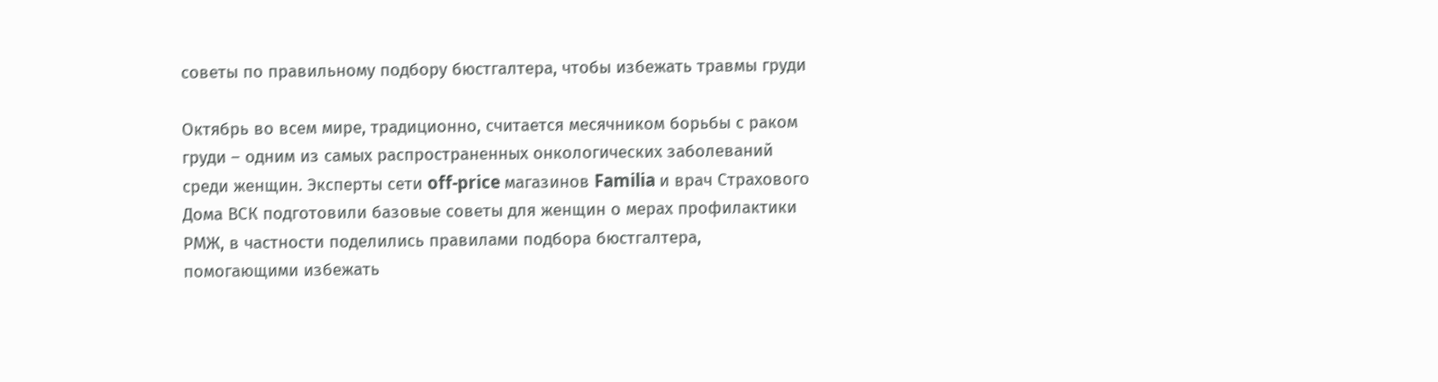советы по правильному подбору бюстгалтера, чтобы избежать травмы груди

Октябрь во всем мире, традиционно, считается месячником борьбы с раком груди – одним из самых распространенных онкологических заболеваний среди женщин. Эксперты сети off-price магазинов Familia и врач Страхового Дома ВСК подготовили базовые советы для женщин о мерах профилактики РМЖ, в частности поделились правилами подбора бюстгалтера, помогающими избежать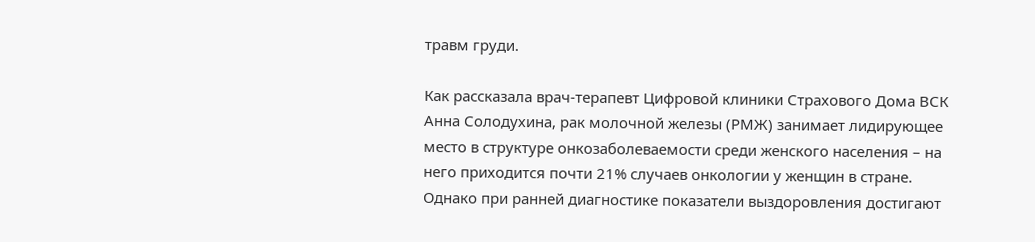травм груди.

Как рассказала врач-терапевт Цифровой клиники Страхового Дома ВСК Анна Солодухина, рак молочной железы (РМЖ) занимает лидирующее место в структуре онкозаболеваемости среди женского населения – на него приходится почти 21% случаев онкологии у женщин в стране. Однако при ранней диагностике показатели выздоровления достигают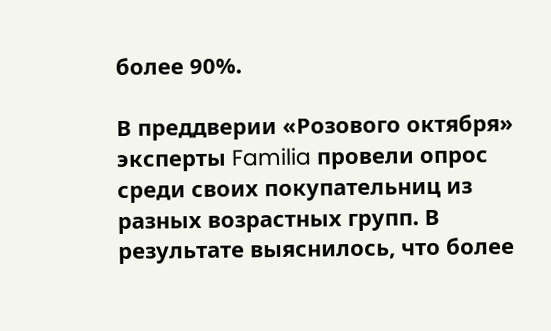более 90%.

В преддверии «Розового октября» эксперты Familia провели опрос среди своих покупательниц из разных возрастных групп. В результате выяснилось, что более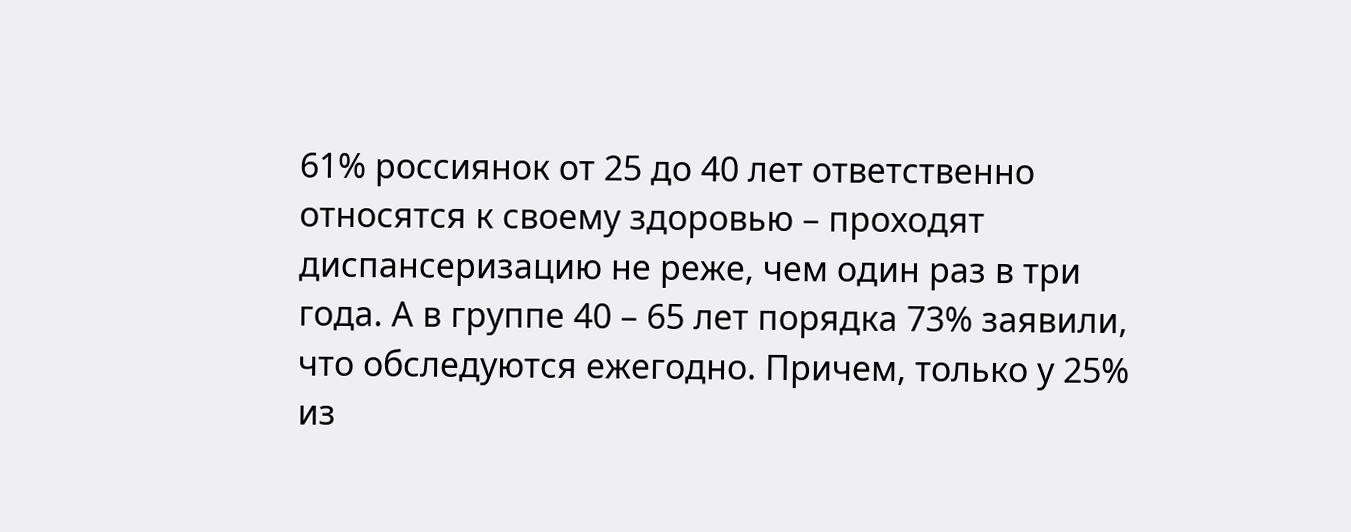61% россиянок от 25 до 40 лет ответственно относятся к своему здоровью – проходят диспансеризацию не реже, чем один раз в три года. А в группе 40 – 65 лет порядка 73% заявили, что обследуются ежегодно. Причем, только у 25% из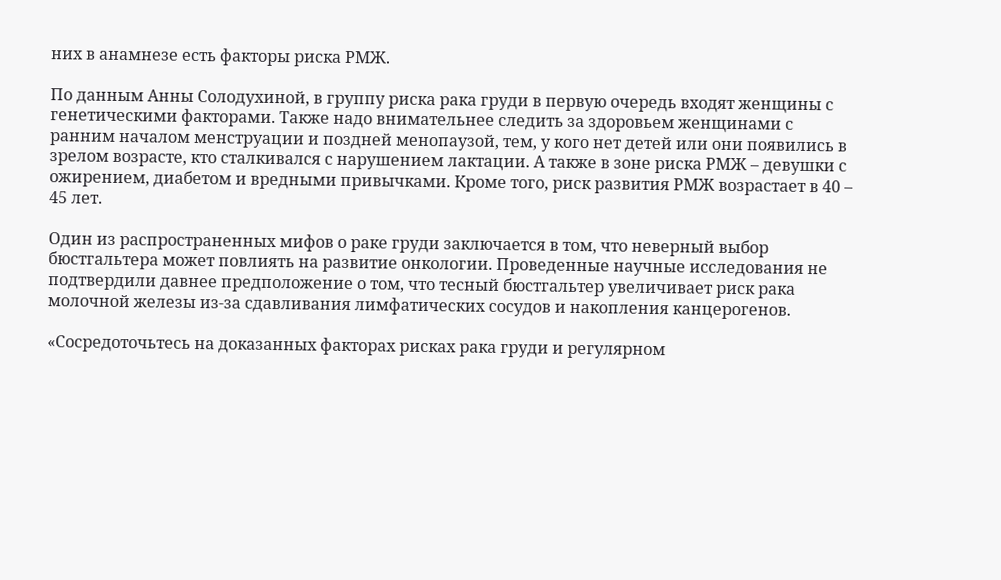них в анамнезе есть факторы риска РМЖ.

По данным Анны Солодухиной, в группу риска рака груди в первую очередь входят женщины с генетическими факторами. Также надо внимательнее следить за здоровьем женщинами с ранним началом менструации и поздней менопаузой, тем, у кого нет детей или они появились в зрелом возрасте, кто сталкивался с нарушением лактации. А также в зоне риска РМЖ – девушки с ожирением, диабетом и вредными привычками. Кроме того, риск развития РМЖ возрастает в 40 – 45 лет.

Один из распространенных мифов о раке груди заключается в том, что неверный выбор бюстгальтера может повлиять на развитие онкологии. Проведенные научные исследования не подтвердили давнее предположение о том, что тесный бюстгальтер увеличивает риск рака молочной железы из-за сдавливания лимфатических сосудов и накопления канцерогенов.

«Сосредоточьтесь на доказанных факторах рисках рака груди и регулярном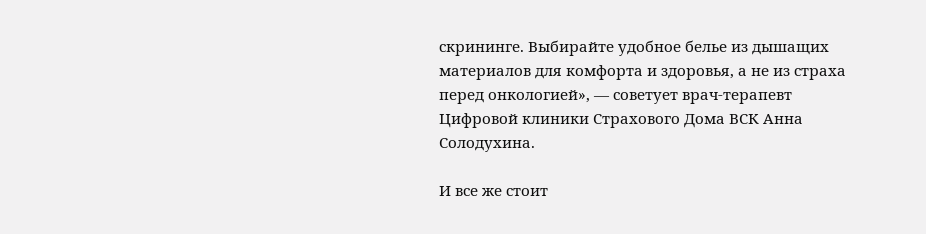скрининге. Выбирайте удобное белье из дышащих материалов для комфорта и здоровья, а не из страха перед онкологией», — советует врач-терапевт Цифровой клиники Страхового Дома ВСК Анна Солодухина.

И все же стоит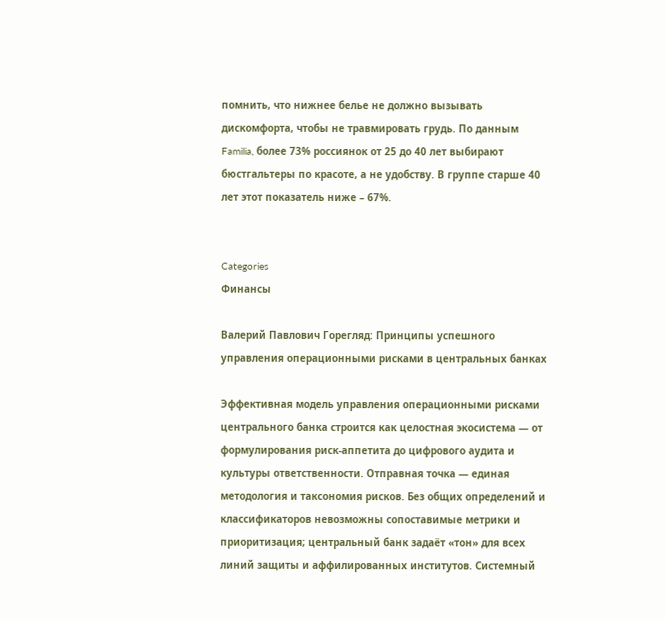помнить, что нижнее белье не должно вызывать дискомфорта, чтобы не травмировать грудь. По данным Familia, более 73% россиянок от 25 до 40 лет выбирают бюстгальтеры по красоте, а не удобству. В группе старше 40 лет этот показатель ниже – 67%.


Categories
Финансы

Валерий Павлович Горегляд: Принципы успешного управления операционными рисками в центральных банках

Эффективная модель управления операционными рисками центрального банка строится как целостная экосистема — от формулирования риск-аппетита до цифрового аудита и культуры ответственности. Отправная точка — единая методология и таксономия рисков. Без общих определений и классификаторов невозможны сопоставимые метрики и приоритизация; центральный банк задаёт «тон» для всех линий защиты и аффилированных институтов. Системный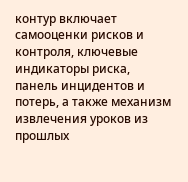контур включает самооценки рисков и контроля, ключевые индикаторы риска, панель инцидентов и потерь, а также механизм извлечения уроков из прошлых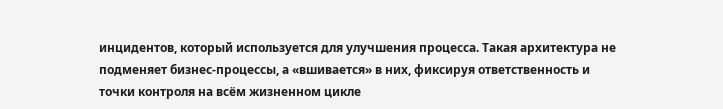инцидентов, который используется для улучшения процесса. Такая архитектура не подменяет бизнес-процессы, а «вшивается» в них, фиксируя ответственность и точки контроля на всём жизненном цикле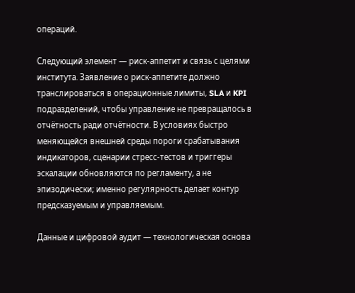операций.

Следующий элемент — риск-аппетит и связь с целями института. Заявление о риск-аппетите должно транслироваться в операционные лимиты, SLA и KPI подразделений, чтобы управление не превращалось в отчётность ради отчётности. В условиях быстро меняющейся внешней среды пороги срабатывания индикаторов, сценарии стресс-тестов и триггеры эскалации обновляются по регламенту, а не эпизодически; именно регулярность делает контур предсказуемым и управляемым.

Данные и цифровой аудит — технологическая основа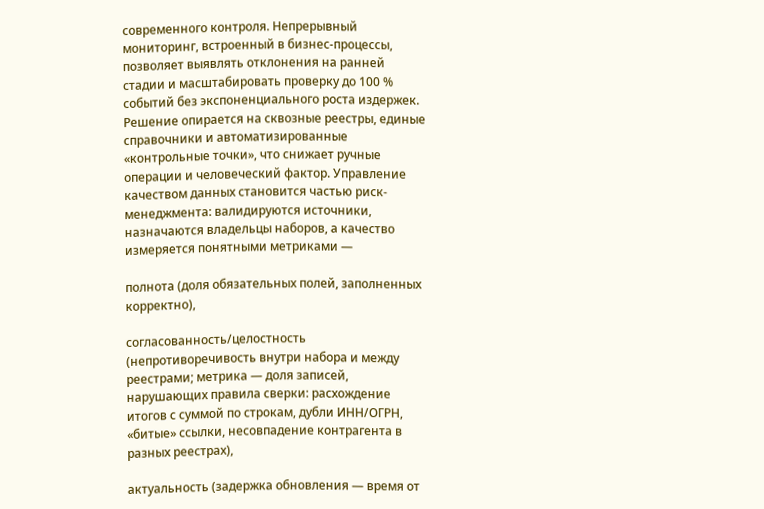современного контроля. Непрерывный мониторинг, встроенный в бизнес-процессы, позволяет выявлять отклонения на ранней стадии и масштабировать проверку до 100 % событий без экспоненциального роста издержек. Решение опирается на сквозные реестры, единые справочники и автоматизированные «контрольные точки», что снижает ручные операции и человеческий фактор. Управление качеством данных становится частью риск-менеджмента: валидируются источники, назначаются владельцы наборов, а качество измеряется понятными метриками —

полнота (доля обязательных полей, заполненных корректно),

согласованность/целостность (непротиворечивость внутри набора и между реестрами; метрика — доля записей, нарушающих правила сверки: расхождение итогов с суммой по строкам, дубли ИНН/ОГРН, «битые» ссылки, несовпадение контрагента в разных реестрах),

актуальность (задержка обновления — время от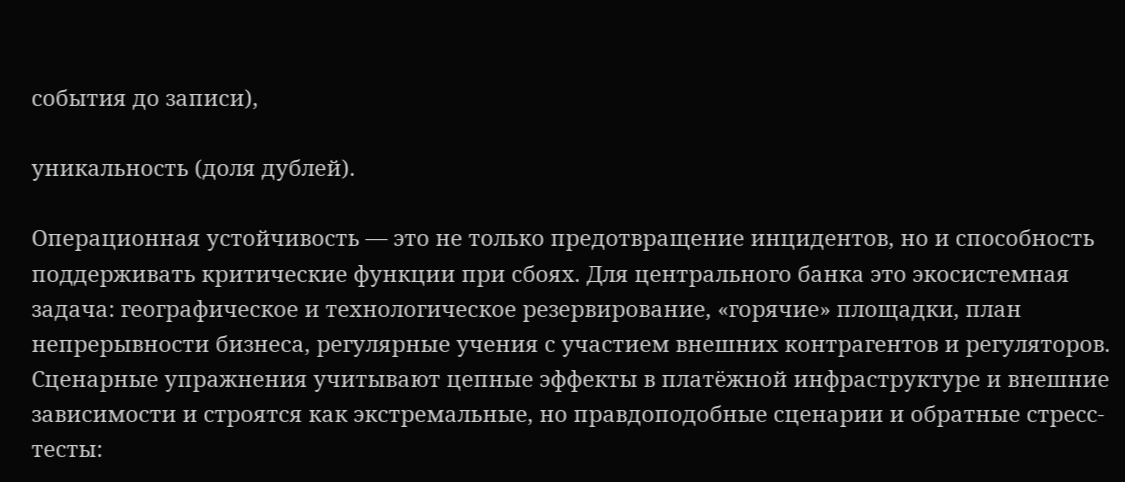события до записи),

уникальность (доля дублей).

Операционная устойчивость — это не только предотвращение инцидентов, но и способность поддерживать критические функции при сбоях. Для центрального банка это экосистемная задача: географическое и технологическое резервирование, «горячие» площадки, план непрерывности бизнеса, регулярные учения с участием внешних контрагентов и регуляторов. Сценарные упражнения учитывают цепные эффекты в платёжной инфраструктуре и внешние зависимости и строятся как экстремальные, но правдоподобные сценарии и обратные стресс-тесты: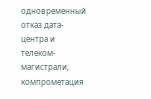одновременный отказ дата-центра и телеком-магистрали; компрометация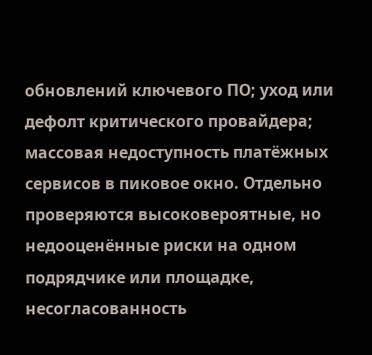обновлений ключевого ПО; уход или дефолт критического провайдера; массовая недоступность платёжных сервисов в пиковое окно. Отдельно проверяются высоковероятные, но недооценённые риски на одном подрядчике или площадке, несогласованность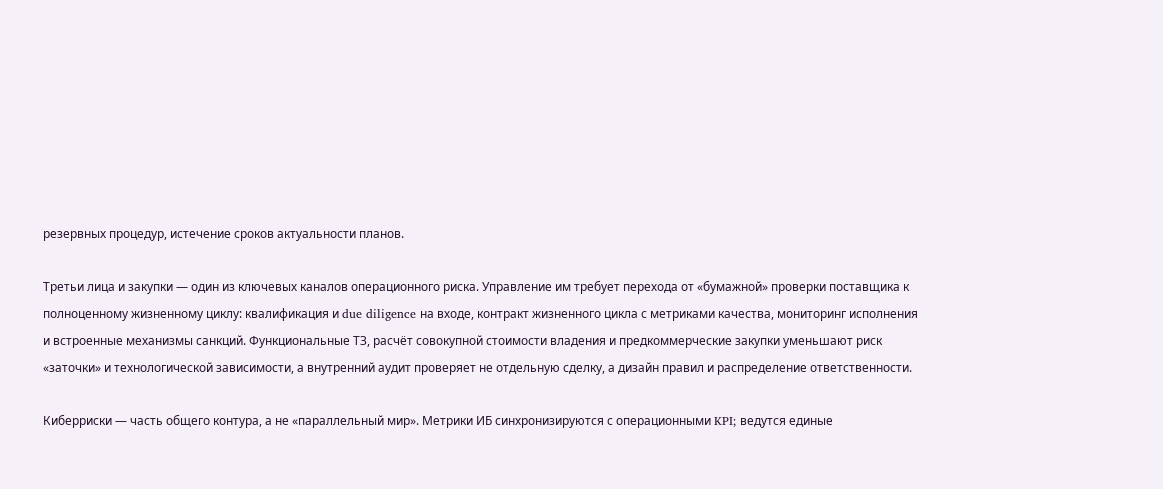резервных процедур, истечение сроков актуальности планов.

Третьи лица и закупки — один из ключевых каналов операционного риска. Управление им требует перехода от «бумажной» проверки поставщика к полноценному жизненному циклу: квалификация и due diligence на входе, контракт жизненного цикла с метриками качества, мониторинг исполнения и встроенные механизмы санкций. Функциональные ТЗ, расчёт совокупной стоимости владения и предкоммерческие закупки уменьшают риск «заточки» и технологической зависимости, а внутренний аудит проверяет не отдельную сделку, а дизайн правил и распределение ответственности.

Киберриски — часть общего контура, а не «параллельный мир». Метрики ИБ синхронизируются с операционными KPI; ведутся единые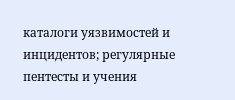каталоги уязвимостей и инцидентов; регулярные пентесты и учения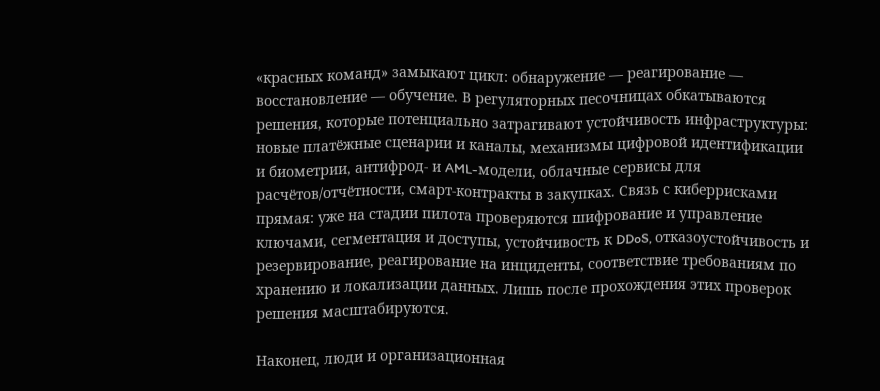«красных команд» замыкают цикл: обнаружение — реагирование — восстановление — обучение. В регуляторных песочницах обкатываются решения, которые потенциально затрагивают устойчивость инфраструктуры: новые платёжные сценарии и каналы, механизмы цифровой идентификации и биометрии, антифрод- и AML-модели, облачные сервисы для расчётов/отчётности, смарт-контракты в закупках. Связь с киберрисками прямая: уже на стадии пилота проверяются шифрование и управление ключами, сегментация и доступы, устойчивость к DDoS, отказоустойчивость и резервирование, реагирование на инциденты, соответствие требованиям по хранению и локализации данных. Лишь после прохождения этих проверок решения масштабируются.

Наконец, люди и организационная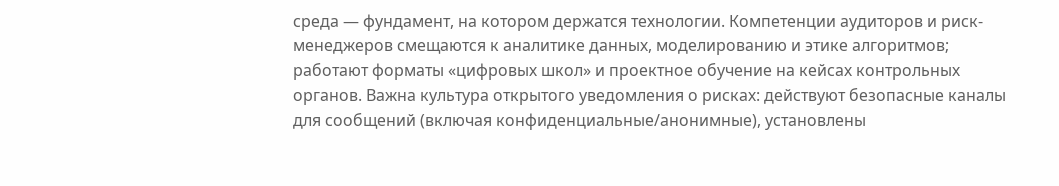среда — фундамент, на котором держатся технологии. Компетенции аудиторов и риск-менеджеров смещаются к аналитике данных, моделированию и этике алгоритмов; работают форматы «цифровых школ» и проектное обучение на кейсах контрольных органов. Важна культура открытого уведомления о рисках: действуют безопасные каналы для сообщений (включая конфиденциальные/анонимные), установлены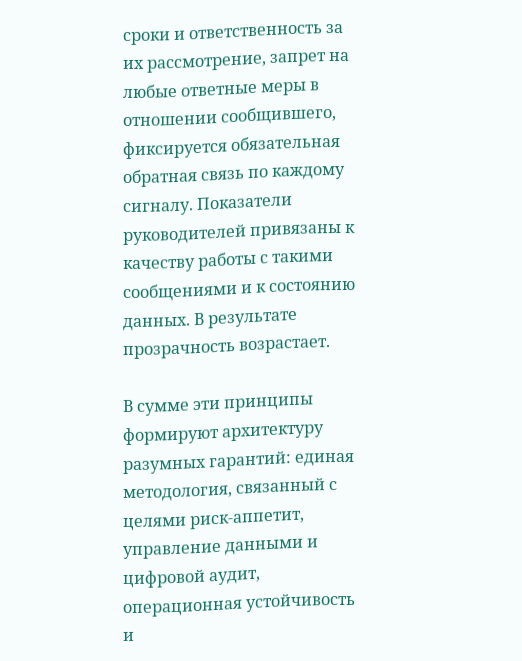сроки и ответственность за их рассмотрение, запрет на любые ответные меры в отношении сообщившего, фиксируется обязательная обратная связь по каждому сигналу. Показатели руководителей привязаны к качеству работы с такими сообщениями и к состоянию данных. В результате прозрачность возрастает.

В сумме эти принципы формируют архитектуру разумных гарантий: единая методология, связанный с целями риск-аппетит, управление данными и цифровой аудит, операционная устойчивость и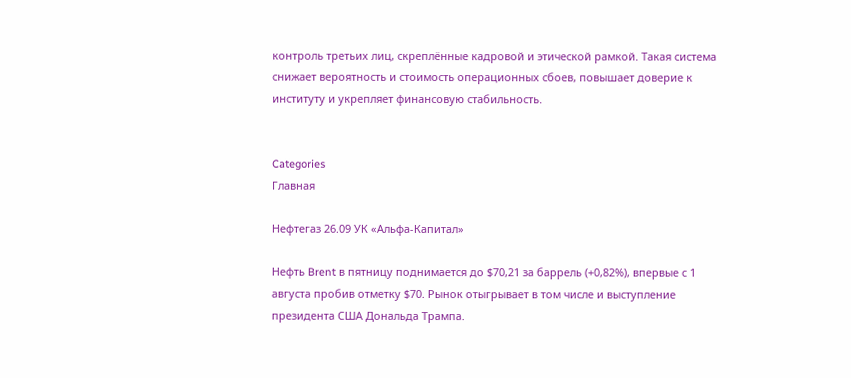контроль третьих лиц, скреплённые кадровой и этической рамкой. Такая система снижает вероятность и стоимость операционных сбоев, повышает доверие к институту и укрепляет финансовую стабильность.


Categories
Главная

Нефтегаз 26.09 УК «Альфа-Капитал»

Нефть Brent в пятницу поднимается до $70,21 за баррель (+0,82%), впервые с 1 августа пробив отметку $70. Рынок отыгрывает в том числе и выступление президента США Дональда Трампа.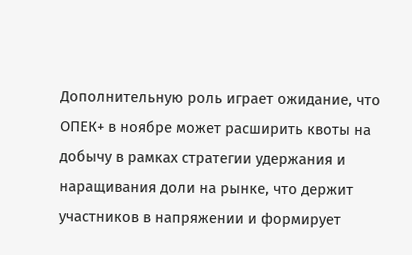Дополнительную роль играет ожидание, что ОПЕК+ в ноябре может расширить квоты на добычу в рамках стратегии удержания и наращивания доли на рынке, что держит участников в напряжении и формирует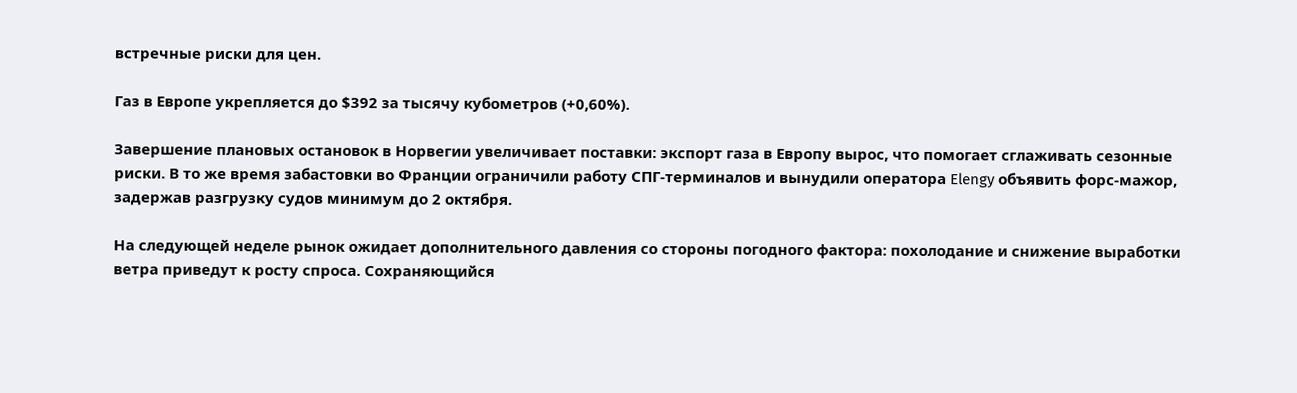встречные риски для цен.

Газ в Европе укрепляется до $392 за тысячу кубометров (+0,60%).

Завершение плановых остановок в Норвегии увеличивает поставки: экспорт газа в Европу вырос, что помогает сглаживать сезонные риски. В то же время забастовки во Франции ограничили работу СПГ-терминалов и вынудили оператора Elengy объявить форс-мажор, задержав разгрузку судов минимум до 2 октября.

На следующей неделе рынок ожидает дополнительного давления со стороны погодного фактора: похолодание и снижение выработки ветра приведут к росту спроса. Сохраняющийся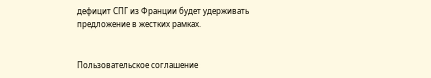дефицит СПГ из Франции будет удерживать предложение в жестких рамках.


Пользовательское соглашение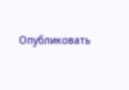Опубликовать